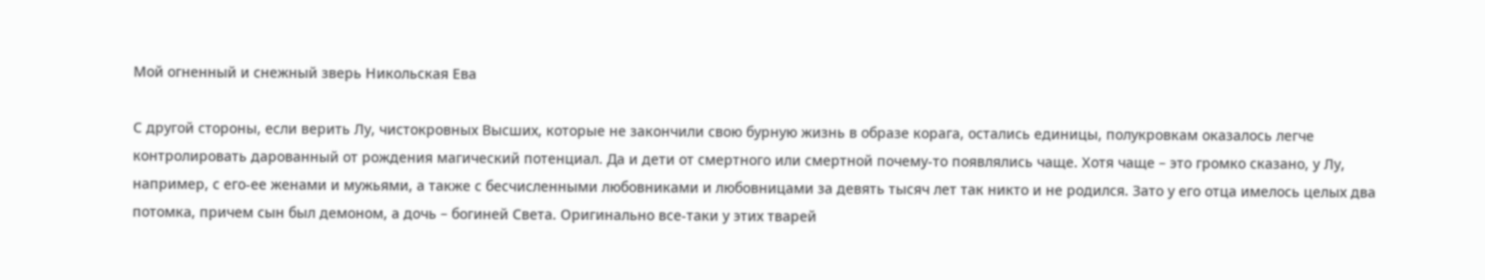Мой огненный и снежный зверь Никольская Ева

С другой стороны, если верить Лу, чистокровных Высших, которые не закончили свою бурную жизнь в образе корага, остались единицы, полукровкам оказалось легче контролировать дарованный от рождения магический потенциал. Да и дети от смертного или смертной почему-то появлялись чаще. Хотя чаще – это громко сказано, у Лу, например, с его-ее женами и мужьями, а также с бесчисленными любовниками и любовницами за девять тысяч лет так никто и не родился. Зато у его отца имелось целых два потомка, причем сын был демоном, а дочь – богиней Света. Оригинально все-таки у этих тварей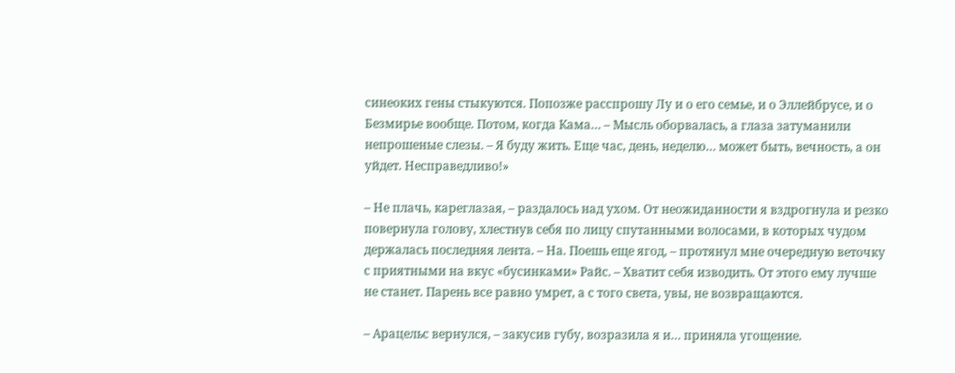синеоких гены стыкуются. Попозже расспрошу Лу и о его семье, и о Эллейбрусе, и о Безмирье вообще. Потом, когда Кама… – Мысль оборвалась, а глаза затуманили непрошеные слезы. – Я буду жить. Еще час, день, неделю… может быть, вечность, а он уйдет. Несправедливо!»

– Не плачь, кареглазая, – раздалось над ухом. От неожиданности я вздрогнула и резко повернула голову, хлестнув себя по лицу спутанными волосами, в которых чудом держалась последняя лента. – На. Поешь еще ягод, – протянул мне очередную веточку с приятными на вкус «бусинками» Райс. – Хватит себя изводить. От этого ему лучше не станет. Парень все равно умрет, а с того света, увы, не возвращаются.

– Арацельс вернулся, – закусив губу, возразила я и… приняла угощение.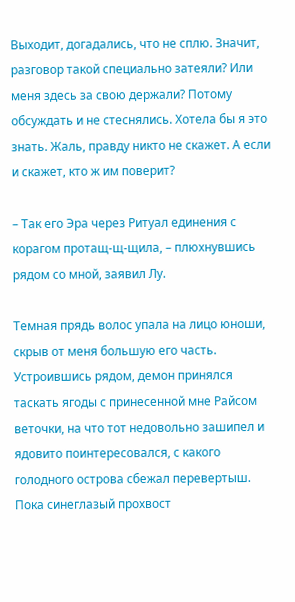Выходит, догадались, что не сплю. Значит, разговор такой специально затеяли? Или меня здесь за свою держали? Потому обсуждать и не стеснялись. Хотела бы я это знать. Жаль, правду никто не скажет. А если и скажет, кто ж им поверит?

– Так его Эра через Ритуал единения с корагом протащ-щ-щила, – плюхнувшись рядом со мной, заявил Лу.

Темная прядь волос упала на лицо юноши, скрыв от меня большую его часть. Устроившись рядом, демон принялся таскать ягоды с принесенной мне Райсом веточки, на что тот недовольно зашипел и ядовито поинтересовался, с какого голодного острова сбежал перевертыш. Пока синеглазый прохвост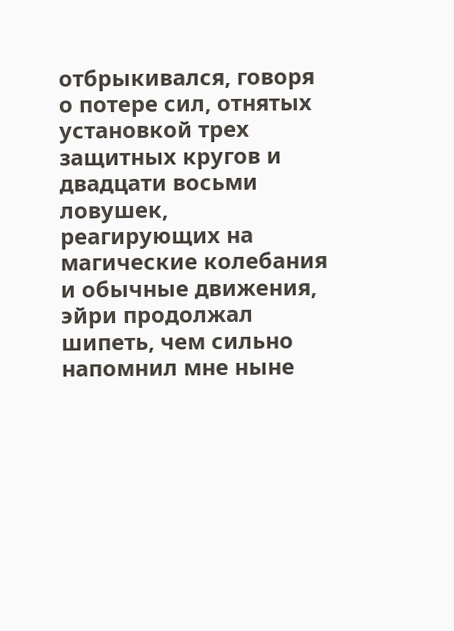отбрыкивался, говоря о потере сил, отнятых установкой трех защитных кругов и двадцати восьми ловушек, реагирующих на магические колебания и обычные движения, эйри продолжал шипеть, чем сильно напомнил мне ныне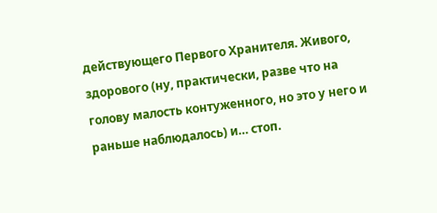действующего Первого Хранителя. Живого, здорового (ну, практически, разве что на голову малость контуженного, но это у него и раньше наблюдалось) и… стоп.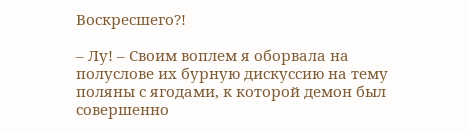Воскресшего?!

– Лу! – Своим воплем я оборвала на полуслове их бурную дискуссию на тему поляны с ягодами, к которой демон был совершенно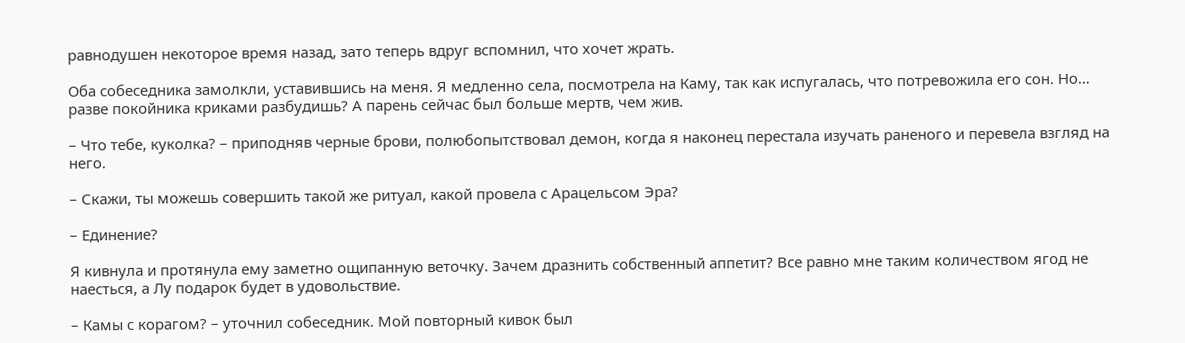равнодушен некоторое время назад, зато теперь вдруг вспомнил, что хочет жрать.

Оба собеседника замолкли, уставившись на меня. Я медленно села, посмотрела на Каму, так как испугалась, что потревожила его сон. Но… разве покойника криками разбудишь? А парень сейчас был больше мертв, чем жив.

– Что тебе, куколка? – приподняв черные брови, полюбопытствовал демон, когда я наконец перестала изучать раненого и перевела взгляд на него.

– Скажи, ты можешь совершить такой же ритуал, какой провела с Арацельсом Эра?

– Единение?

Я кивнула и протянула ему заметно ощипанную веточку. Зачем дразнить собственный аппетит? Все равно мне таким количеством ягод не наесться, а Лу подарок будет в удовольствие.

– Камы с корагом? – уточнил собеседник. Мой повторный кивок был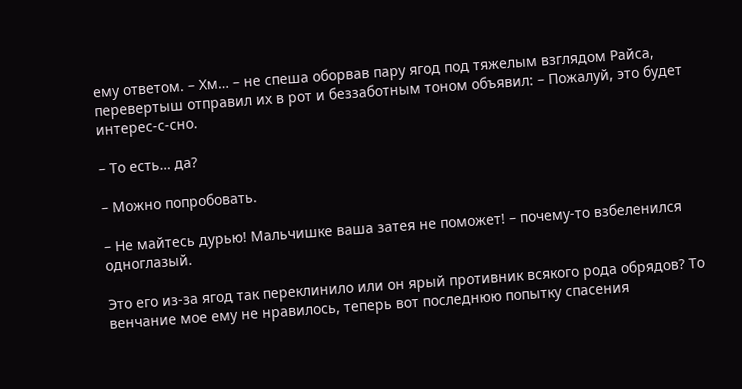ему ответом. – Хм… – не спеша оборвав пару ягод под тяжелым взглядом Райса, перевертыш отправил их в рот и беззаботным тоном объявил: – Пожалуй, это будет интерес-с-сно.

– То есть… да?

– Можно попробовать.

– Не майтесь дурью! Мальчишке ваша затея не поможет! – почему-то взбеленился одноглазый.

Это его из-за ягод так переклинило или он ярый противник всякого рода обрядов? То венчание мое ему не нравилось, теперь вот последнюю попытку спасения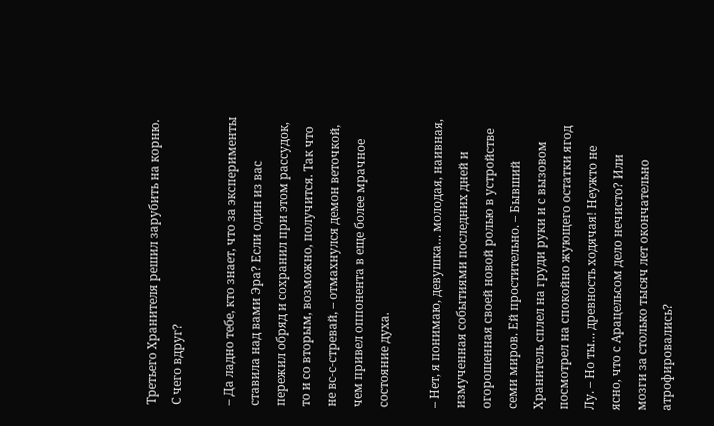Третьего Хранителя решил зарубить на корню. С чего вдруг?

– Да ладно тебе, кто знает, что за эксперименты ставила над вами Эра? Если один из вас пережил обряд и сохранил при этом рассудок, то и со вторым, возможно, получится. Так что не вс-с-стревай, – отмахнулся демон веточкой, чем привел оппонента в еще более мрачное состояние духа.

– Нет, я понимаю, девушка… молодая, наивная, измученная событиями последних дней и огорошенная своей новой ролью в устройстве семи миров. Ей простительно. – Бывший Хранитель сплел на груди руки и с вызовом посмотрел на спокойно жующего остатки ягод Лу. – Но ты… древность ходячая! Неужто не ясно, что с Арацельсом дело нечисто? Или мозги за столько тысяч лет окончательно атрофировались?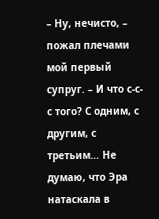– Ну, нечисто, – пожал плечами мой первый супруг. – И что с-с-с того? С одним, с другим, с третьим… Не думаю, что Эра натаскала в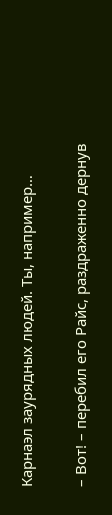Карнаэл заурядных людей. Ты, например…

– Вот! – перебил его Райс, раздраженно дернув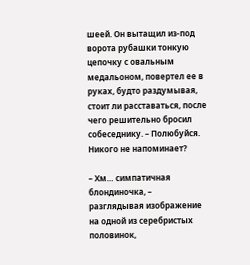шеей. Он вытащил из-под ворота рубашки тонкую цепочку с овальным медальоном, повертел ее в руках, будто раздумывая, стоит ли расставаться, после чего решительно бросил собеседнику. – Полюбуйся. Никого не напоминает?

– Хм… симпатичная блондиночка, – разглядывая изображение на одной из серебристых половинок,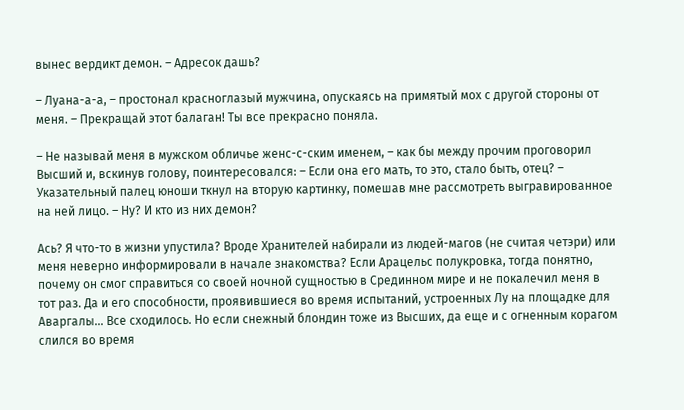вынес вердикт демон. – Адресок дашь?

– Луана-а-а, – простонал красноглазый мужчина, опускаясь на примятый мох с другой стороны от меня. – Прекращай этот балаган! Ты все прекрасно поняла.

– Не называй меня в мужском обличье женс-с-ским именем, – как бы между прочим проговорил Высший и, вскинув голову, поинтересовался: – Если она его мать, то это, стало быть, отец? – Указательный палец юноши ткнул на вторую картинку, помешав мне рассмотреть выгравированное на ней лицо. – Ну? И кто из них демон?

Ась? Я что-то в жизни упустила? Вроде Хранителей набирали из людей-магов (не считая четэри) или меня неверно информировали в начале знакомства? Если Арацельс полукровка, тогда понятно, почему он смог справиться со своей ночной сущностью в Срединном мире и не покалечил меня в тот раз. Да и его способности, проявившиеся во время испытаний, устроенных Лу на площадке для Аваргалы… Все сходилось. Но если снежный блондин тоже из Высших, да еще и с огненным корагом слился во время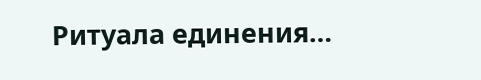Ритуала единения…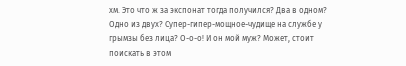хм. Это что ж за экспонат тогда получился? Два в одном? Одно из двух? Супер-гипер-мощное-чудище на службе у грымзы без лица? О-о-о! И он мой муж? Может, стоит поискать в этом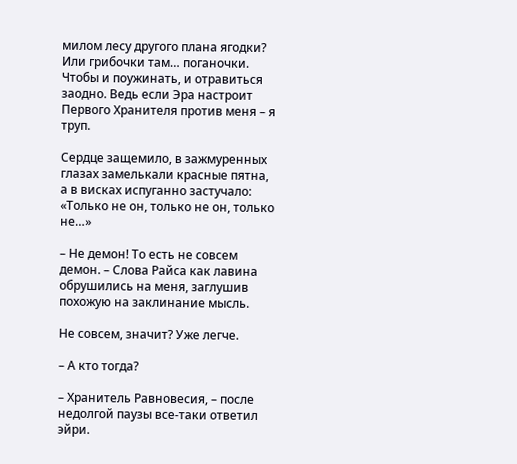милом лесу другого плана ягодки? Или грибочки там… поганочки. Чтобы и поужинать, и отравиться заодно. Ведь если Эра настроит Первого Хранителя против меня – я труп.

Сердце защемило, в зажмуренных глазах замелькали красные пятна, а в висках испуганно застучало: «Только не он, только не он, только не…»

– Не демон! То есть не совсем демон. – Слова Райса как лавина обрушились на меня, заглушив похожую на заклинание мысль.

Не совсем, значит? Уже легче.

– А кто тогда?

– Хранитель Равновесия, – после недолгой паузы все-таки ответил эйри.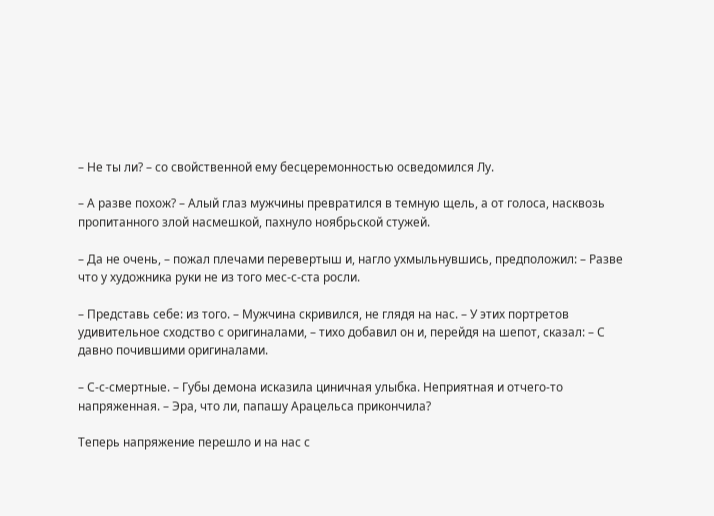– Не ты ли? – со свойственной ему бесцеремонностью осведомился Лу.

– А разве похож? – Алый глаз мужчины превратился в темную щель, а от голоса, насквозь пропитанного злой насмешкой, пахнуло ноябрьской стужей.

– Да не очень, – пожал плечами перевертыш и, нагло ухмыльнувшись, предположил: – Разве что у художника руки не из того мес-с-ста росли.

– Представь себе: из того. – Мужчина скривился, не глядя на нас. – У этих портретов удивительное сходство с оригиналами, – тихо добавил он и, перейдя на шепот, сказал: – С давно почившими оригиналами.

– С-с-смертные. – Губы демона исказила циничная улыбка. Неприятная и отчего-то напряженная. – Эра, что ли, папашу Арацельса прикончила?

Теперь напряжение перешло и на нас с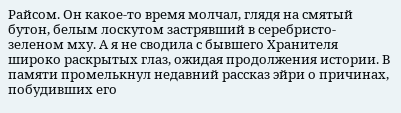Райсом. Он какое-то время молчал, глядя на смятый бутон, белым лоскутом застрявший в серебристо-зеленом мху. А я не сводила с бывшего Хранителя широко раскрытых глаз, ожидая продолжения истории. В памяти промелькнул недавний рассказ эйри о причинах, побудивших его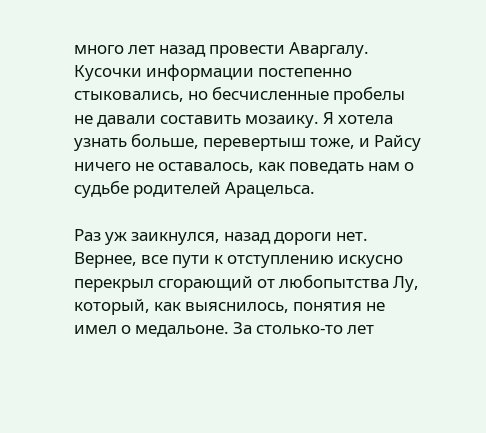много лет назад провести Аваргалу. Кусочки информации постепенно стыковались, но бесчисленные пробелы не давали составить мозаику. Я хотела узнать больше, перевертыш тоже, и Райсу ничего не оставалось, как поведать нам о судьбе родителей Арацельса.

Раз уж заикнулся, назад дороги нет. Вернее, все пути к отступлению искусно перекрыл сгорающий от любопытства Лу, который, как выяснилось, понятия не имел о медальоне. За столько-то лет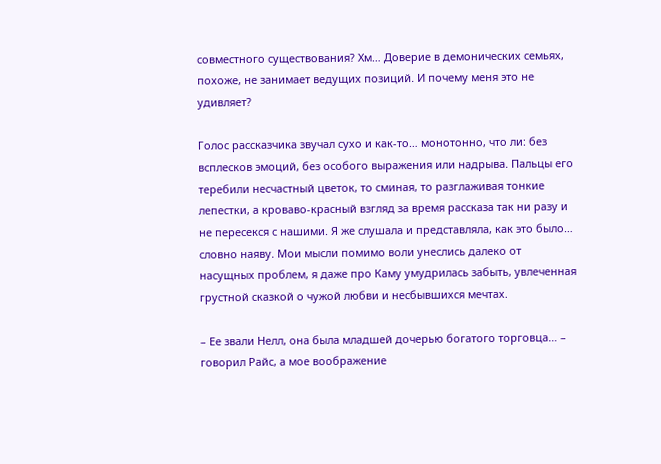совместного существования? Хм… Доверие в демонических семьях, похоже, не занимает ведущих позиций. И почему меня это не удивляет?

Голос рассказчика звучал сухо и как-то… монотонно, что ли: без всплесков эмоций, без особого выражения или надрыва. Пальцы его теребили несчастный цветок, то сминая, то разглаживая тонкие лепестки, а кроваво-красный взгляд за время рассказа так ни разу и не пересекся с нашими. Я же слушала и представляла, как это было… словно наяву. Мои мысли помимо воли унеслись далеко от насущных проблем, я даже про Каму умудрилась забыть, увлеченная грустной сказкой о чужой любви и несбывшихся мечтах.

– Ее звали Нелл, она была младшей дочерью богатого торговца… – говорил Райс, а мое воображение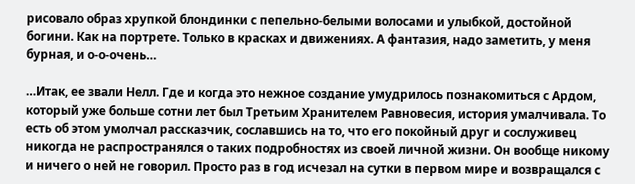рисовало образ хрупкой блондинки с пепельно-белыми волосами и улыбкой, достойной богини. Как на портрете. Только в красках и движениях. А фантазия, надо заметить, у меня бурная, и о-о-очень…

…Итак, ее звали Нелл. Где и когда это нежное создание умудрилось познакомиться с Ардом, который уже больше сотни лет был Третьим Хранителем Равновесия, история умалчивала. То есть об этом умолчал рассказчик, сославшись на то, что его покойный друг и сослуживец никогда не распространялся о таких подробностях из своей личной жизни. Он вообще никому и ничего о ней не говорил. Просто раз в год исчезал на сутки в первом мире и возвращался с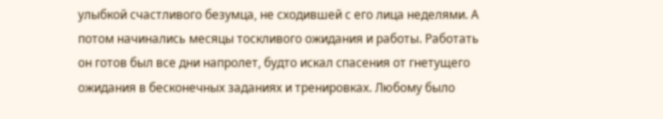улыбкой счастливого безумца, не сходившей с его лица неделями. А потом начинались месяцы тоскливого ожидания и работы. Работать он готов был все дни напролет, будто искал спасения от гнетущего ожидания в бесконечных заданиях и тренировках. Любому было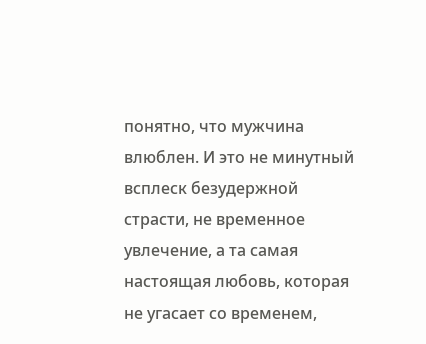понятно, что мужчина влюблен. И это не минутный всплеск безудержной страсти, не временное увлечение, а та самая настоящая любовь, которая не угасает со временем,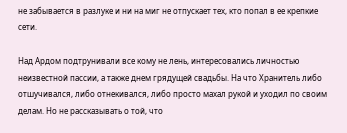не забывается в разлуке и ни на миг не отпускает тех, кто попал в ее крепкие сети.

Над Ардом подтрунивали все кому не лень, интересовались личностью неизвестной пассии, а также днем грядущей свадьбы. На что Хранитель либо отшучивался, либо отнекивался, либо просто махал рукой и уходил по своим делам. Но не рассказывать о той, что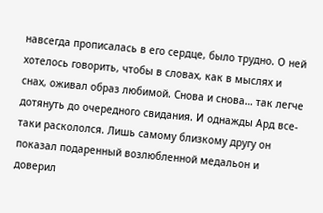навсегда прописалась в его сердце, было трудно. О ней хотелось говорить, чтобы в словах, как в мыслях и снах, оживал образ любимой. Снова и снова… так легче дотянуть до очередного свидания. И однажды Ард все-таки раскололся. Лишь самому близкому другу он показал подаренный возлюбленной медальон и доверил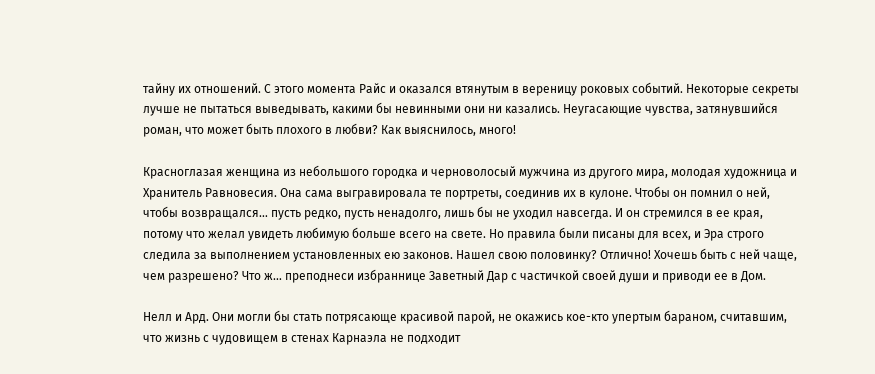тайну их отношений. С этого момента Райс и оказался втянутым в вереницу роковых событий. Некоторые секреты лучше не пытаться выведывать, какими бы невинными они ни казались. Неугасающие чувства, затянувшийся роман, что может быть плохого в любви? Как выяснилось, много!

Красноглазая женщина из небольшого городка и черноволосый мужчина из другого мира, молодая художница и Хранитель Равновесия. Она сама выгравировала те портреты, соединив их в кулоне. Чтобы он помнил о ней, чтобы возвращался… пусть редко, пусть ненадолго, лишь бы не уходил навсегда. И он стремился в ее края, потому что желал увидеть любимую больше всего на свете. Но правила были писаны для всех, и Эра строго следила за выполнением установленных ею законов. Нашел свою половинку? Отлично! Хочешь быть с ней чаще, чем разрешено? Что ж… преподнеси избраннице Заветный Дар с частичкой своей души и приводи ее в Дом.

Нелл и Ард. Они могли бы стать потрясающе красивой парой, не окажись кое-кто упертым бараном, считавшим, что жизнь с чудовищем в стенах Карнаэла не подходит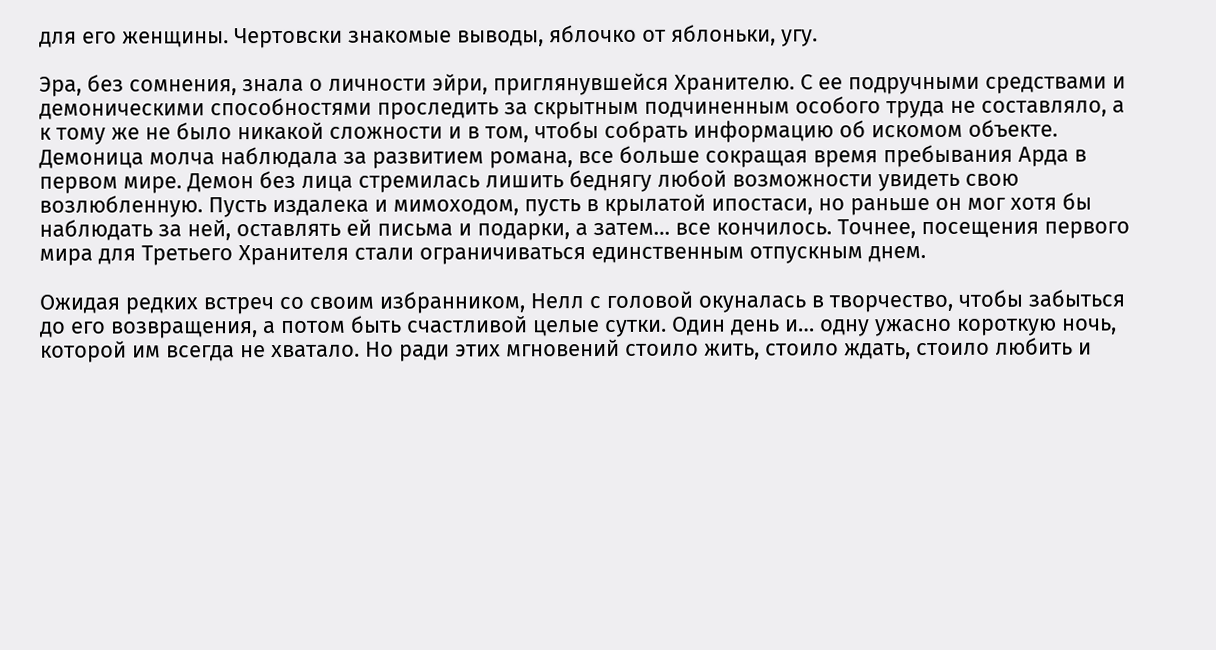для его женщины. Чертовски знакомые выводы, яблочко от яблоньки, угу.

Эра, без сомнения, знала о личности эйри, приглянувшейся Хранителю. С ее подручными средствами и демоническими способностями проследить за скрытным подчиненным особого труда не составляло, а к тому же не было никакой сложности и в том, чтобы собрать информацию об искомом объекте. Демоница молча наблюдала за развитием романа, все больше сокращая время пребывания Арда в первом мире. Демон без лица стремилась лишить беднягу любой возможности увидеть свою возлюбленную. Пусть издалека и мимоходом, пусть в крылатой ипостаси, но раньше он мог хотя бы наблюдать за ней, оставлять ей письма и подарки, а затем… все кончилось. Точнее, посещения первого мира для Третьего Хранителя стали ограничиваться единственным отпускным днем.

Ожидая редких встреч со своим избранником, Нелл с головой окуналась в творчество, чтобы забыться до его возвращения, а потом быть счастливой целые сутки. Один день и… одну ужасно короткую ночь, которой им всегда не хватало. Но ради этих мгновений стоило жить, стоило ждать, стоило любить и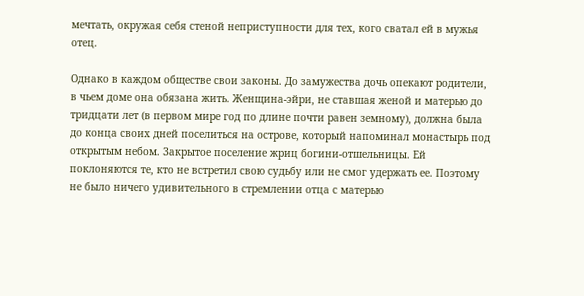мечтать, окружая себя стеной неприступности для тех, кого сватал ей в мужья отец.

Однако в каждом обществе свои законы. До замужества дочь опекают родители, в чьем доме она обязана жить. Женщина-эйри, не ставшая женой и матерью до тридцати лет (в первом мире год по длине почти равен земному), должна была до конца своих дней поселиться на острове, который напоминал монастырь под открытым небом. Закрытое поселение жриц богини-отшельницы. Ей поклоняются те, кто не встретил свою судьбу или не смог удержать ее. Поэтому не было ничего удивительного в стремлении отца с матерью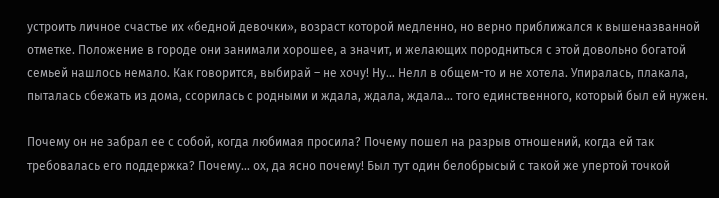устроить личное счастье их «бедной девочки», возраст которой медленно, но верно приближался к вышеназванной отметке. Положение в городе они занимали хорошее, а значит, и желающих породниться с этой довольно богатой семьей нашлось немало. Как говорится, выбирай – не хочу! Ну… Нелл в общем-то и не хотела. Упиралась, плакала, пыталась сбежать из дома, ссорилась с родными и ждала, ждала, ждала… того единственного, который был ей нужен.

Почему он не забрал ее с собой, когда любимая просила? Почему пошел на разрыв отношений, когда ей так требовалась его поддержка? Почему… ох, да ясно почему! Был тут один белобрысый с такой же упертой точкой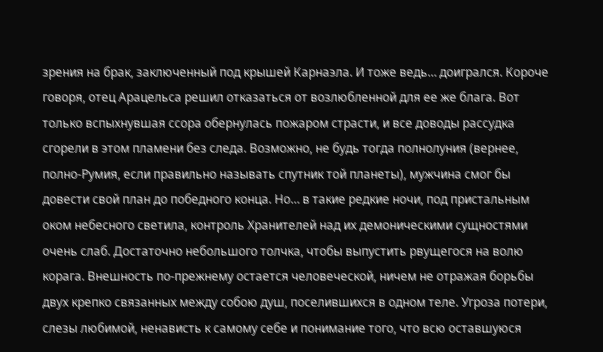зрения на брак, заключенный под крышей Карнаэла. И тоже ведь… доигрался. Короче говоря, отец Арацельса решил отказаться от возлюбленной для ее же блага. Вот только вспыхнувшая ссора обернулась пожаром страсти, и все доводы рассудка сгорели в этом пламени без следа. Возможно, не будь тогда полнолуния (вернее, полно-Румия, если правильно называть спутник той планеты), мужчина смог бы довести свой план до победного конца. Но… в такие редкие ночи, под пристальным оком небесного светила, контроль Хранителей над их демоническими сущностями очень слаб. Достаточно небольшого толчка, чтобы выпустить рвущегося на волю корага. Внешность по-прежнему остается человеческой, ничем не отражая борьбы двух крепко связанных между собою душ, поселившихся в одном теле. Угроза потери, слезы любимой, ненависть к самому себе и понимание того, что всю оставшуюся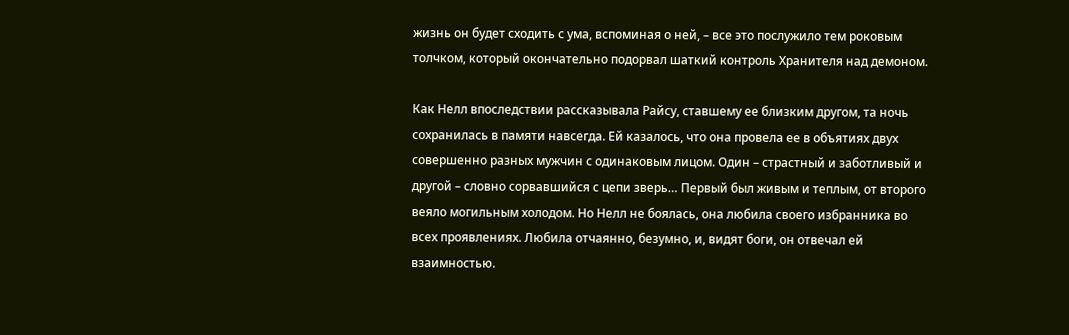жизнь он будет сходить с ума, вспоминая о ней, – все это послужило тем роковым толчком, который окончательно подорвал шаткий контроль Хранителя над демоном.

Как Нелл впоследствии рассказывала Райсу, ставшему ее близким другом, та ночь сохранилась в памяти навсегда. Ей казалось, что она провела ее в объятиях двух совершенно разных мужчин с одинаковым лицом. Один – страстный и заботливый и другой – словно сорвавшийся с цепи зверь… Первый был живым и теплым, от второго веяло могильным холодом. Но Нелл не боялась, она любила своего избранника во всех проявлениях. Любила отчаянно, безумно, и, видят боги, он отвечал ей взаимностью.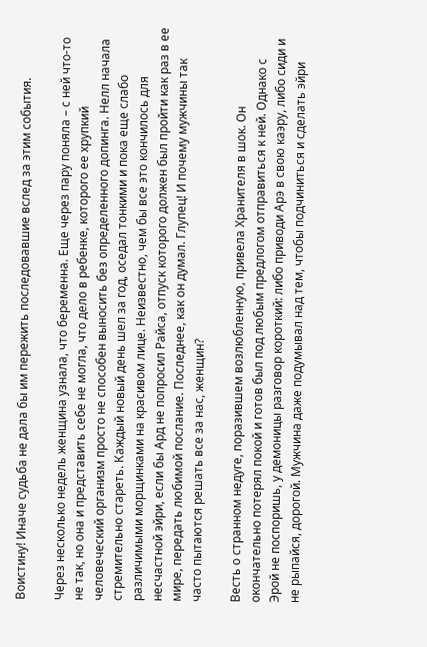Воистину! Иначе судьба не дала бы им пережить последовавшие вслед за этим события.

Через несколько недель женщина узнала, что беременна. Еще через пару поняла – с ней что-то не так, но она и представить себе не могла, что дело в ребенке, которого ее хрупкий человеческий организм просто не способен выносить без определенного допинга. Нелл начала стремительно стареть. Каждый новый день шел за год, оседал тонкими и пока еще слабо различимыми морщинками на красивом лице. Неизвестно, чем бы все это кончилось для несчастной эйри, если бы Ард не попросил Райса, отпуск которого должен был пройти как раз в ее мире, передать любимой послание. Последнее, как он думал. Глупец! И почему мужчины так часто пытаются решать все за нас, женщин?

Весть о странном недуге, поразившем возлюбленную, привела Хранителя в шок. Он окончательно потерял покой и готов был под любым предлогом отправиться к ней. Однако с Эрой не поспоришь, у демоницы разговор короткий: либо приводи Арэ в свою каэру, либо сиди и не рыпайся, дорогой. Мужчина даже подумывал над тем, чтобы подчиниться и сделать эйри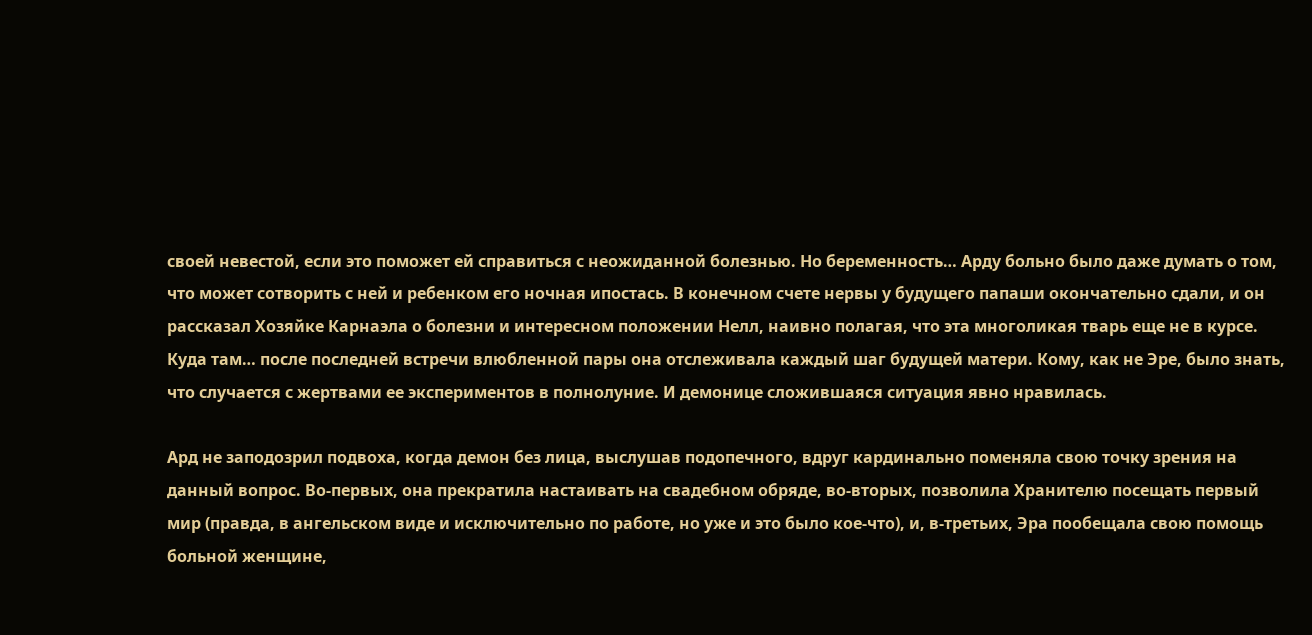своей невестой, если это поможет ей справиться с неожиданной болезнью. Но беременность… Арду больно было даже думать о том, что может сотворить с ней и ребенком его ночная ипостась. В конечном счете нервы у будущего папаши окончательно сдали, и он рассказал Хозяйке Карнаэла о болезни и интересном положении Нелл, наивно полагая, что эта многоликая тварь еще не в курсе. Куда там… после последней встречи влюбленной пары она отслеживала каждый шаг будущей матери. Кому, как не Эре, было знать, что случается с жертвами ее экспериментов в полнолуние. И демонице сложившаяся ситуация явно нравилась.

Ард не заподозрил подвоха, когда демон без лица, выслушав подопечного, вдруг кардинально поменяла свою точку зрения на данный вопрос. Во-первых, она прекратила настаивать на свадебном обряде, во-вторых, позволила Хранителю посещать первый мир (правда, в ангельском виде и исключительно по работе, но уже и это было кое-что), и, в-третьих, Эра пообещала свою помощь больной женщине,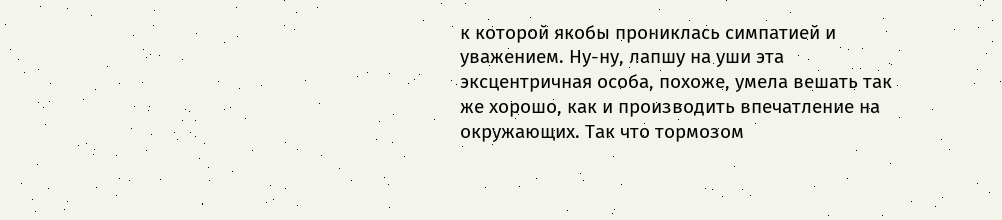к которой якобы прониклась симпатией и уважением. Ну-ну, лапшу на уши эта эксцентричная особа, похоже, умела вешать так же хорошо, как и производить впечатление на окружающих. Так что тормозом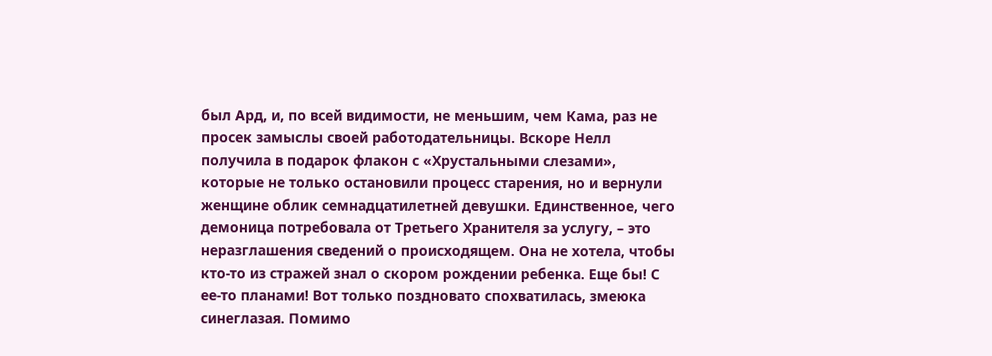был Ард, и, по всей видимости, не меньшим, чем Кама, раз не просек замыслы своей работодательницы. Вскоре Нелл получила в подарок флакон с «Хрустальными слезами», которые не только остановили процесс старения, но и вернули женщине облик семнадцатилетней девушки. Единственное, чего демоница потребовала от Третьего Хранителя за услугу, – это неразглашения сведений о происходящем. Она не хотела, чтобы кто-то из стражей знал о скором рождении ребенка. Еще бы! С ее-то планами! Вот только поздновато спохватилась, змеюка синеглазая. Помимо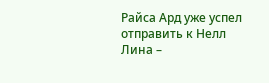Райса Ард уже успел отправить к Нелл Лина –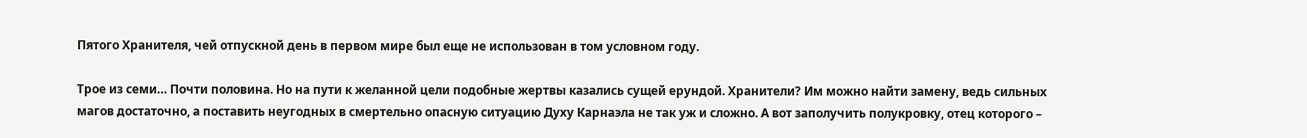Пятого Хранителя, чей отпускной день в первом мире был еще не использован в том условном году.

Трое из семи… Почти половина. Но на пути к желанной цели подобные жертвы казались сущей ерундой. Хранители? Им можно найти замену, ведь сильных магов достаточно, а поставить неугодных в смертельно опасную ситуацию Духу Карнаэла не так уж и сложно. А вот заполучить полукровку, отец которого –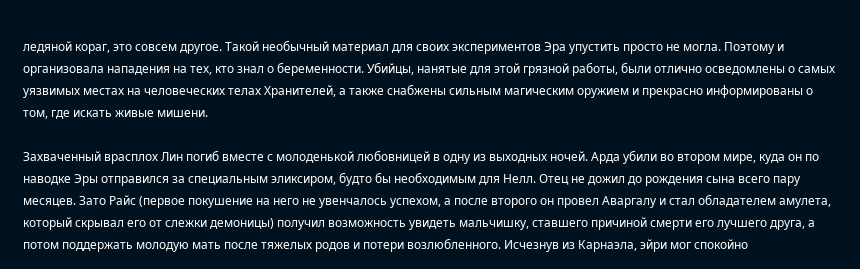ледяной кораг, это совсем другое. Такой необычный материал для своих экспериментов Эра упустить просто не могла. Поэтому и организовала нападения на тех, кто знал о беременности. Убийцы, нанятые для этой грязной работы, были отлично осведомлены о самых уязвимых местах на человеческих телах Хранителей, а также снабжены сильным магическим оружием и прекрасно информированы о том, где искать живые мишени.

Захваченный врасплох Лин погиб вместе с молоденькой любовницей в одну из выходных ночей. Арда убили во втором мире, куда он по наводке Эры отправился за специальным эликсиром, будто бы необходимым для Нелл. Отец не дожил до рождения сына всего пару месяцев. Зато Райс (первое покушение на него не увенчалось успехом, а после второго он провел Аваргалу и стал обладателем амулета, который скрывал его от слежки демоницы) получил возможность увидеть мальчишку, ставшего причиной смерти его лучшего друга, а потом поддержать молодую мать после тяжелых родов и потери возлюбленного. Исчезнув из Карнаэла, эйри мог спокойно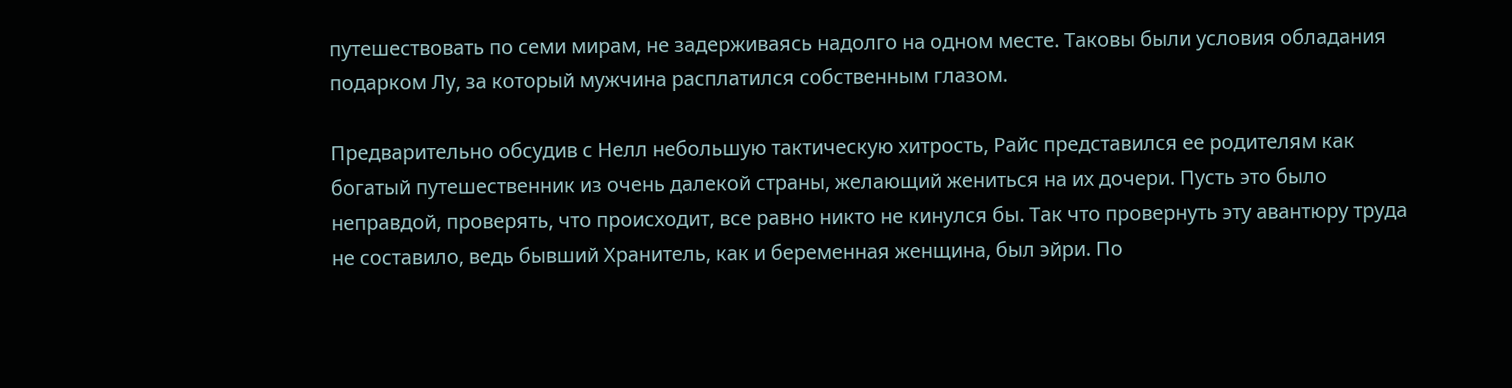путешествовать по семи мирам, не задерживаясь надолго на одном месте. Таковы были условия обладания подарком Лу, за который мужчина расплатился собственным глазом.

Предварительно обсудив с Нелл небольшую тактическую хитрость, Райс представился ее родителям как богатый путешественник из очень далекой страны, желающий жениться на их дочери. Пусть это было неправдой, проверять, что происходит, все равно никто не кинулся бы. Так что провернуть эту авантюру труда не составило, ведь бывший Хранитель, как и беременная женщина, был эйри. По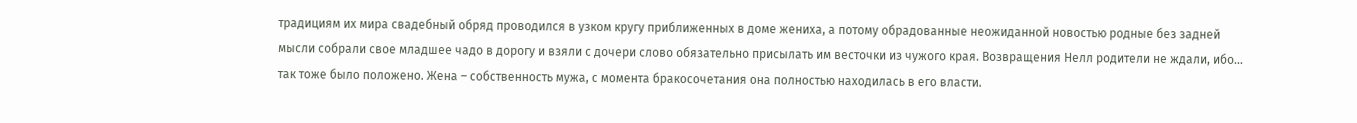традициям их мира свадебный обряд проводился в узком кругу приближенных в доме жениха, а потому обрадованные неожиданной новостью родные без задней мысли собрали свое младшее чадо в дорогу и взяли с дочери слово обязательно присылать им весточки из чужого края. Возвращения Нелл родители не ждали, ибо… так тоже было положено. Жена – собственность мужа, с момента бракосочетания она полностью находилась в его власти.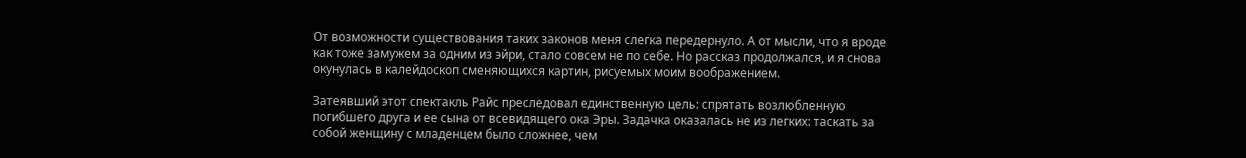От возможности существования таких законов меня слегка передернуло. А от мысли, что я вроде как тоже замужем за одним из эйри, стало совсем не по себе. Но рассказ продолжался, и я снова окунулась в калейдоскоп сменяющихся картин, рисуемых моим воображением.

Затеявший этот спектакль Райс преследовал единственную цель: спрятать возлюбленную погибшего друга и ее сына от всевидящего ока Эры. Задачка оказалась не из легких: таскать за собой женщину с младенцем было сложнее, чем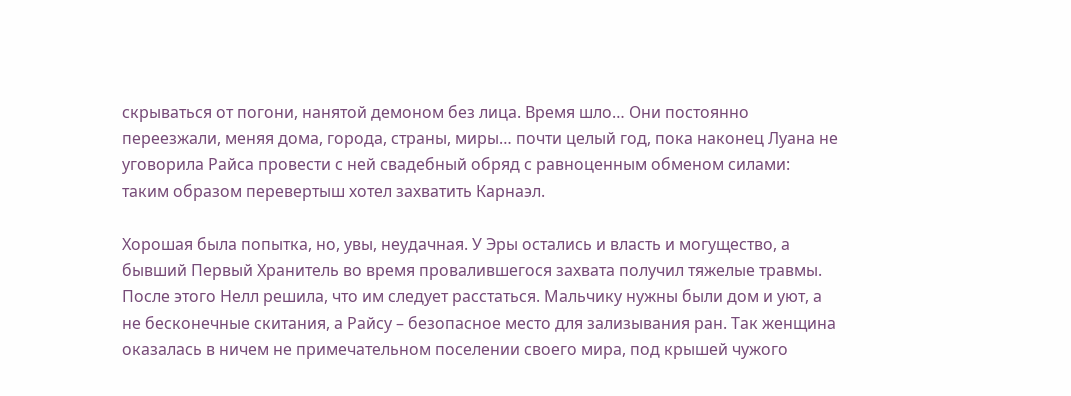скрываться от погони, нанятой демоном без лица. Время шло… Они постоянно переезжали, меняя дома, города, страны, миры… почти целый год, пока наконец Луана не уговорила Райса провести с ней свадебный обряд с равноценным обменом силами: таким образом перевертыш хотел захватить Карнаэл.

Хорошая была попытка, но, увы, неудачная. У Эры остались и власть и могущество, а бывший Первый Хранитель во время провалившегося захвата получил тяжелые травмы. После этого Нелл решила, что им следует расстаться. Мальчику нужны были дом и уют, а не бесконечные скитания, а Райсу – безопасное место для зализывания ран. Так женщина оказалась в ничем не примечательном поселении своего мира, под крышей чужого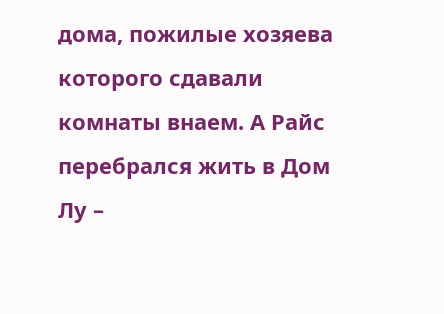дома, пожилые хозяева которого сдавали комнаты внаем. А Райс перебрался жить в Дом Лу –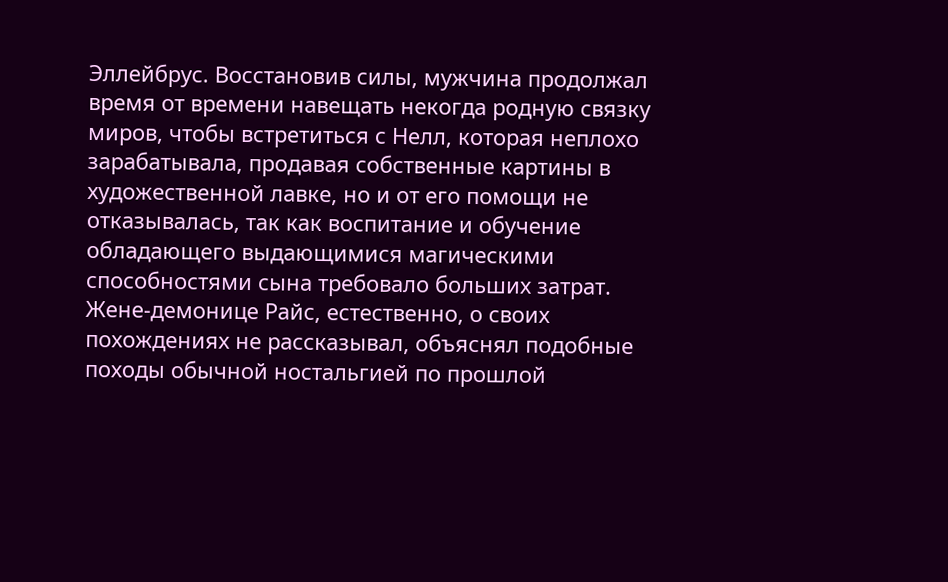Эллейбрус. Восстановив силы, мужчина продолжал время от времени навещать некогда родную связку миров, чтобы встретиться с Нелл, которая неплохо зарабатывала, продавая собственные картины в художественной лавке, но и от его помощи не отказывалась, так как воспитание и обучение обладающего выдающимися магическими способностями сына требовало больших затрат. Жене-демонице Райс, естественно, о своих похождениях не рассказывал, объяснял подобные походы обычной ностальгией по прошлой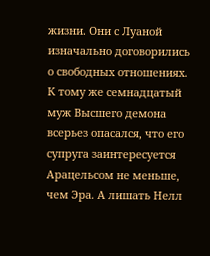жизни. Они с Луаной изначально договорились о свободных отношениях. К тому же семнадцатый муж Высшего демона всерьез опасался, что его супруга заинтересуется Арацельсом не меньше, чем Эра. А лишать Нелл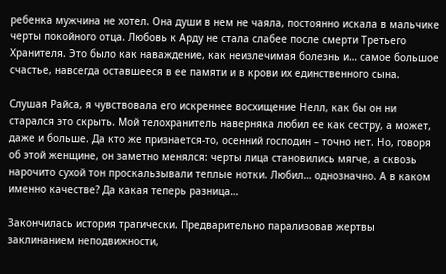ребенка мужчина не хотел. Она души в нем не чаяла, постоянно искала в мальчике черты покойного отца. Любовь к Арду не стала слабее после смерти Третьего Хранителя. Это было как наваждение, как неизлечимая болезнь и… самое большое счастье, навсегда оставшееся в ее памяти и в крови их единственного сына.

Слушая Райса, я чувствовала его искреннее восхищение Нелл, как бы он ни старался это скрыть. Мой телохранитель наверняка любил ее как сестру, а может, даже и больше. Да кто же признается-то, осенний господин – точно нет. Но, говоря об этой женщине, он заметно менялся: черты лица становились мягче, а сквозь нарочито сухой тон проскальзывали теплые нотки. Любил… однозначно. А в каком именно качестве? Да какая теперь разница…

Закончилась история трагически. Предварительно парализовав жертвы заклинанием неподвижности,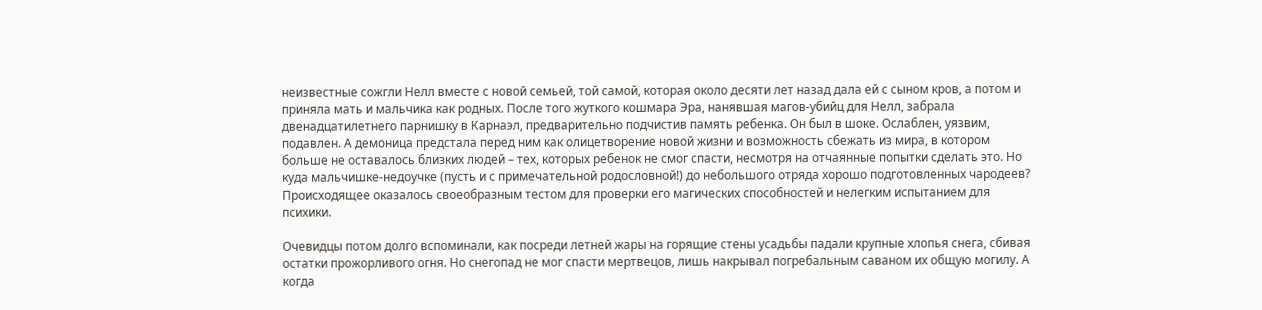неизвестные сожгли Нелл вместе с новой семьей, той самой, которая около десяти лет назад дала ей с сыном кров, а потом и приняла мать и мальчика как родных. После того жуткого кошмара Эра, нанявшая магов-убийц для Нелл, забрала двенадцатилетнего парнишку в Карнаэл, предварительно подчистив память ребенка. Он был в шоке. Ослаблен, уязвим, подавлен. А демоница предстала перед ним как олицетворение новой жизни и возможность сбежать из мира, в котором больше не оставалось близких людей – тех, которых ребенок не смог спасти, несмотря на отчаянные попытки сделать это. Но куда мальчишке-недоучке (пусть и с примечательной родословной!) до небольшого отряда хорошо подготовленных чародеев? Происходящее оказалось своеобразным тестом для проверки его магических способностей и нелегким испытанием для психики.

Очевидцы потом долго вспоминали, как посреди летней жары на горящие стены усадьбы падали крупные хлопья снега, сбивая остатки прожорливого огня. Но снегопад не мог спасти мертвецов, лишь накрывал погребальным саваном их общую могилу. А когда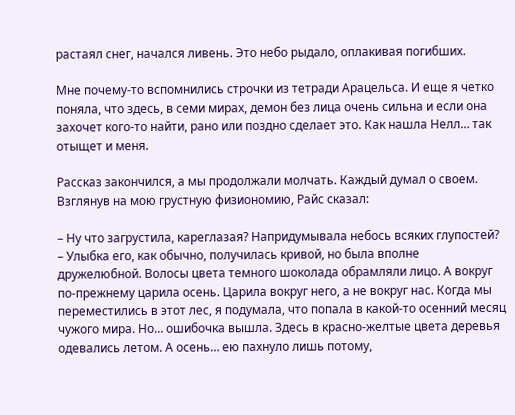растаял снег, начался ливень. Это небо рыдало, оплакивая погибших.

Мне почему-то вспомнились строчки из тетради Арацельса. И еще я четко поняла, что здесь, в семи мирах, демон без лица очень сильна и если она захочет кого-то найти, рано или поздно сделает это. Как нашла Нелл… так отыщет и меня.

Рассказ закончился, а мы продолжали молчать. Каждый думал о своем. Взглянув на мою грустную физиономию, Райс сказал:

– Ну что загрустила, кареглазая? Напридумывала небось всяких глупостей? – Улыбка его, как обычно, получилась кривой, но была вполне дружелюбной. Волосы цвета темного шоколада обрамляли лицо. А вокруг по-прежнему царила осень. Царила вокруг него, а не вокруг нас. Когда мы переместились в этот лес, я подумала, что попала в какой-то осенний месяц чужого мира. Но… ошибочка вышла. Здесь в красно-желтые цвета деревья одевались летом. А осень… ею пахнуло лишь потому,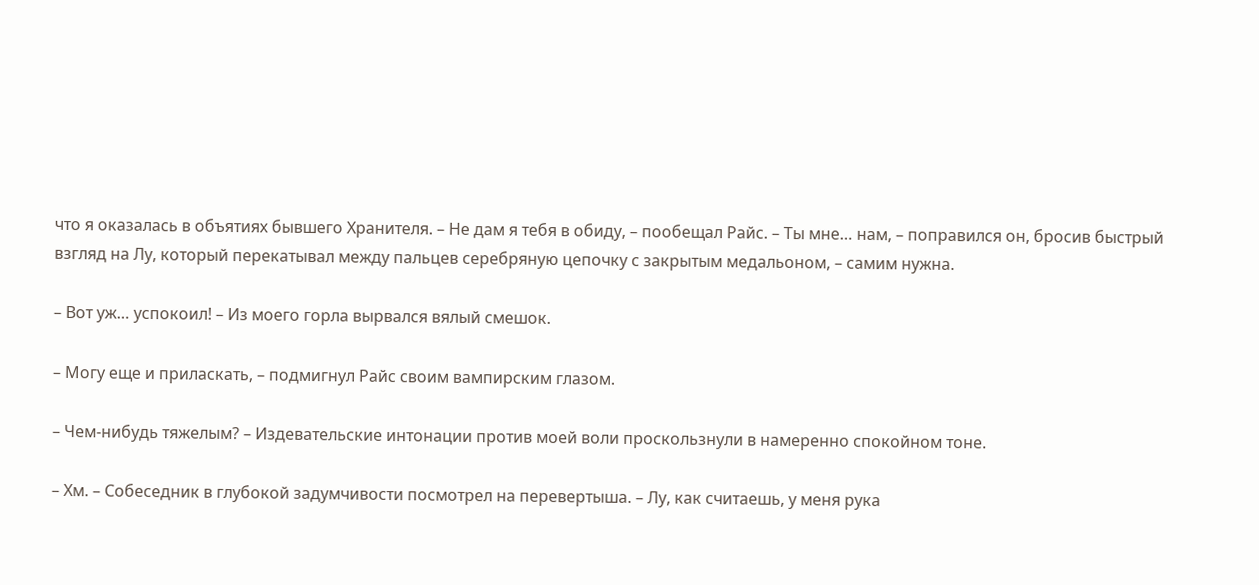что я оказалась в объятиях бывшего Хранителя. – Не дам я тебя в обиду, – пообещал Райс. – Ты мне… нам, – поправился он, бросив быстрый взгляд на Лу, который перекатывал между пальцев серебряную цепочку с закрытым медальоном, – самим нужна.

– Вот уж… успокоил! – Из моего горла вырвался вялый смешок.

– Могу еще и приласкать, – подмигнул Райс своим вампирским глазом.

– Чем-нибудь тяжелым? – Издевательские интонации против моей воли проскользнули в намеренно спокойном тоне.

– Хм. – Собеседник в глубокой задумчивости посмотрел на перевертыша. – Лу, как считаешь, у меня рука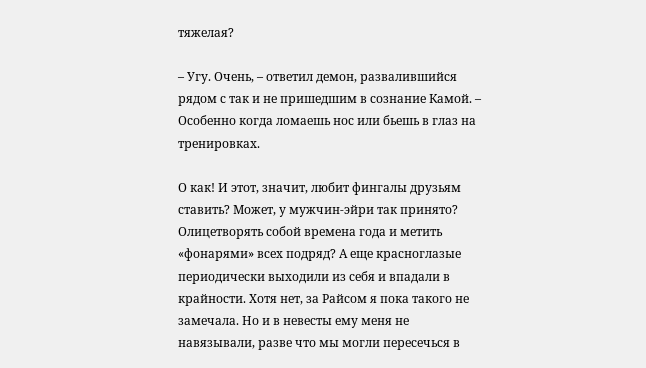тяжелая?

– Угу. Очень, – ответил демон, развалившийся рядом с так и не пришедшим в сознание Камой. – Особенно когда ломаешь нос или бьешь в глаз на тренировках.

О как! И этот, значит, любит фингалы друзьям ставить? Может, у мужчин-эйри так принято? Олицетворять собой времена года и метить «фонарями» всех подряд? А еще красноглазые периодически выходили из себя и впадали в крайности. Хотя нет, за Райсом я пока такого не замечала. Но и в невесты ему меня не навязывали, разве что мы могли пересечься в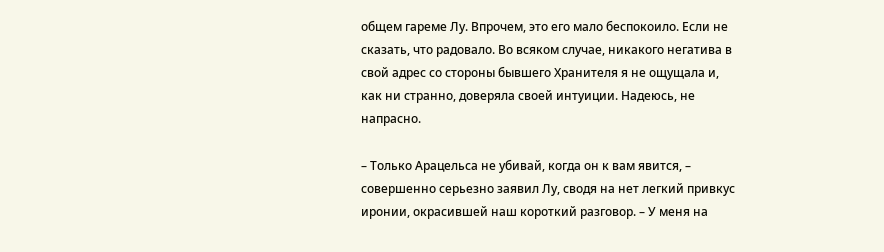общем гареме Лу. Впрочем, это его мало беспокоило. Если не сказать, что радовало. Во всяком случае, никакого негатива в свой адрес со стороны бывшего Хранителя я не ощущала и, как ни странно, доверяла своей интуиции. Надеюсь, не напрасно.

– Только Арацельса не убивай, когда он к вам явится, – совершенно серьезно заявил Лу, сводя на нет легкий привкус иронии, окрасившей наш короткий разговор. – У меня на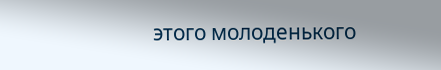этого молоденького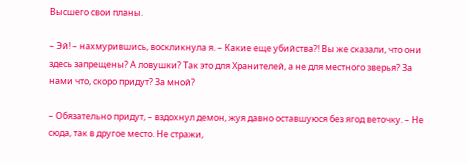Высшего свои планы.

– Эй! – нахмурившись, воскликнула я. – Какие еще убийства?! Вы же сказали, что они здесь запрещены? А ловушки? Так это для Хранителей, а не для местного зверья? За нами что, скоро придут? За мной?

– Обязательно придут, – вздохнул демон, жуя давно оставшуюся без ягод веточку. – Не сюда, так в другое место. Не стражи,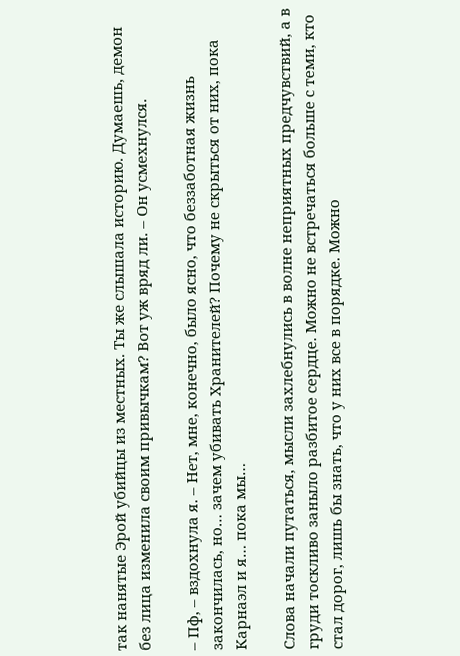так нанятые Эрой убийцы из местных. Ты же слышала историю. Думаешь, демон без лица изменила своим привычкам? Вот уж вряд ли. – Он усмехнулся.

– Пф, – вздохнула я. – Нет, мне, конечно, было ясно, что беззаботная жизнь закончилась, но… зачем убивать Хранителей? Почему не скрыться от них, пока Карнаэл и я… пока мы…

Слова начали путаться, мысли захлебнулись в волне неприятных предчувствий, а в груди тоскливо заныло разбитое сердце. Можно не встречаться больше с теми, кто стал дорог, лишь бы знать, что у них все в порядке. Можно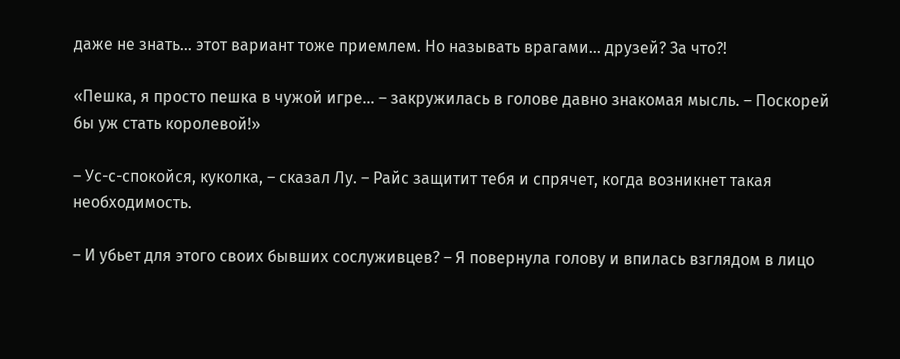даже не знать… этот вариант тоже приемлем. Но называть врагами… друзей? За что?!

«Пешка, я просто пешка в чужой игре… – закружилась в голове давно знакомая мысль. – Поскорей бы уж стать королевой!»

– Ус-с-спокойся, куколка, – сказал Лу. – Райс защитит тебя и спрячет, когда возникнет такая необходимость.

– И убьет для этого своих бывших сослуживцев? – Я повернула голову и впилась взглядом в лицо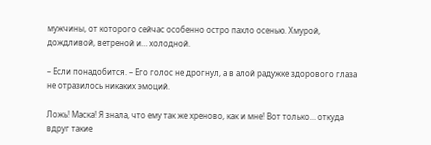мужчины, от которого сейчас особенно остро пахло осенью. Хмурой, дождливой, ветреной и… холодной.

– Если понадобится. – Его голос не дрогнул, а в алой радужке здорового глаза не отразилось никаких эмоций.

Ложь! Маска! Я знала, что ему так же хреново, как и мне! Вот только… откуда вдруг такие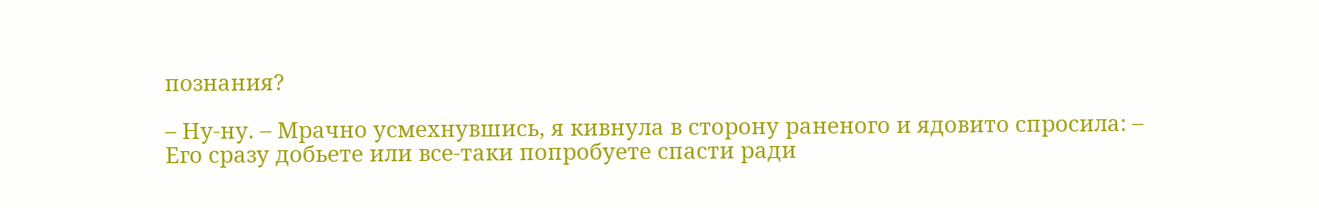познания?

– Ну-ну. – Мрачно усмехнувшись, я кивнула в сторону раненого и ядовито спросила: – Его сразу добьете или все-таки попробуете спасти ради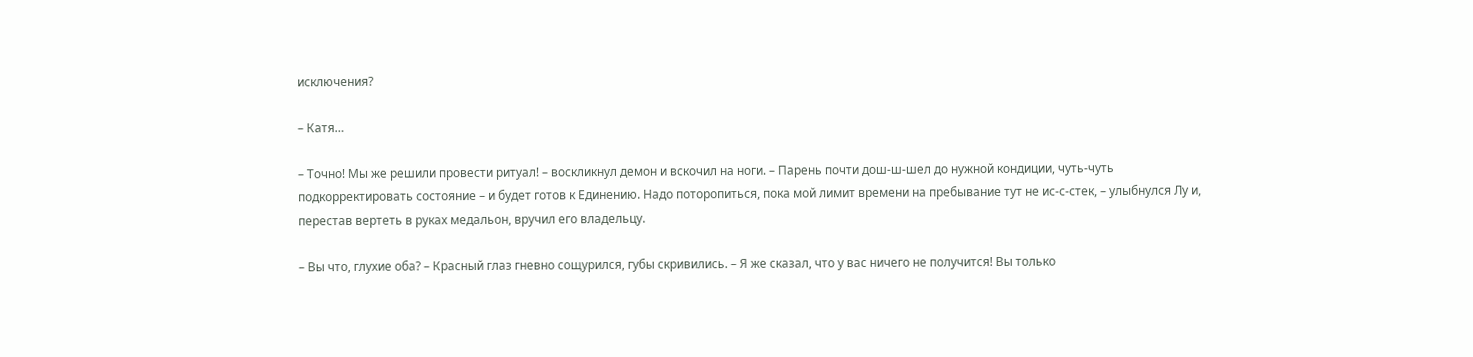исключения?

– Катя…

– Точно! Мы же решили провести ритуал! – воскликнул демон и вскочил на ноги. – Парень почти дош-ш-шел до нужной кондиции, чуть-чуть подкорректировать состояние – и будет готов к Единению. Надо поторопиться, пока мой лимит времени на пребывание тут не ис-с-стек, – улыбнулся Лу и, перестав вертеть в руках медальон, вручил его владельцу.

– Вы что, глухие оба? – Красный глаз гневно сощурился, губы скривились. – Я же сказал, что у вас ничего не получится! Вы только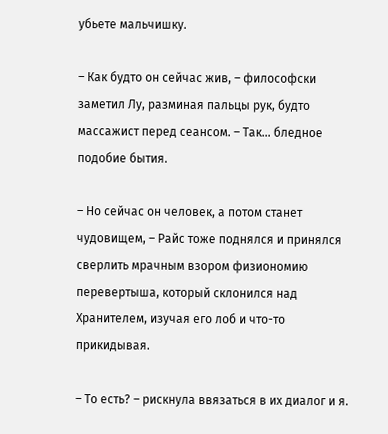убьете мальчишку.

– Как будто он сейчас жив, – философски заметил Лу, разминая пальцы рук, будто массажист перед сеансом. – Так… бледное подобие бытия.

– Но сейчас он человек, а потом станет чудовищем, – Райс тоже поднялся и принялся сверлить мрачным взором физиономию перевертыша, который склонился над Хранителем, изучая его лоб и что-то прикидывая.

– То есть? – рискнула ввязаться в их диалог и я.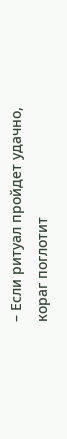– Если ритуал пройдет удачно, кораг поглотит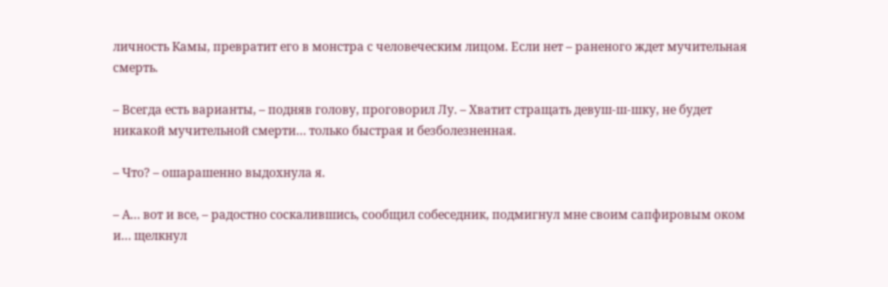личность Камы, превратит его в монстра с человеческим лицом. Если нет – раненого ждет мучительная смерть.

– Всегда есть варианты, – подняв голову, проговорил Лу. – Хватит стращать девуш-ш-шку, не будет никакой мучительной смерти… только быстрая и безболезненная.

– Что? – ошарашенно выдохнула я.

– А… вот и все, – радостно соскалившись, сообщил собеседник, подмигнул мне своим сапфировым оком и… щелкнул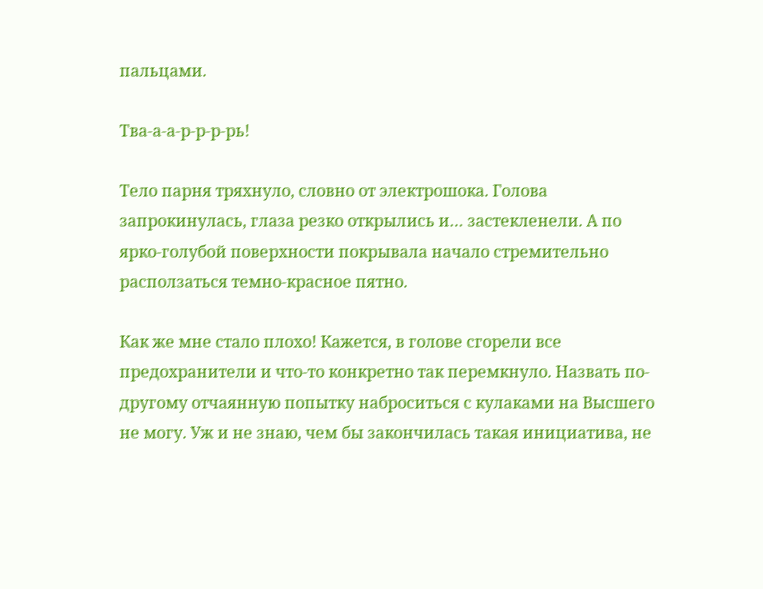пальцами.

Тва-а-а-р-р-р-рь!

Тело парня тряхнуло, словно от электрошока. Голова запрокинулась, глаза резко открылись и… застекленели. А по ярко-голубой поверхности покрывала начало стремительно расползаться темно-красное пятно.

Как же мне стало плохо! Кажется, в голове сгорели все предохранители и что-то конкретно так перемкнуло. Назвать по-другому отчаянную попытку наброситься с кулаками на Высшего не могу. Уж и не знаю, чем бы закончилась такая инициатива, не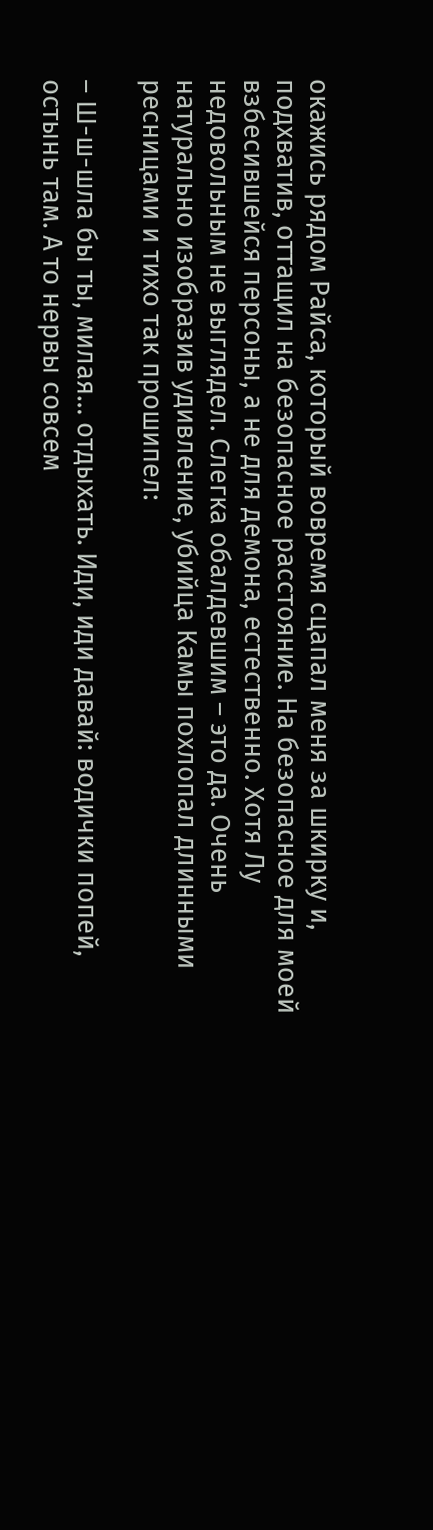окажись рядом Райса, который вовремя сцапал меня за шкирку и, подхватив, оттащил на безопасное расстояние. На безопасное для моей взбесившейся персоны, а не для демона, естественно. Хотя Лу недовольным не выглядел. Слегка обалдевшим – это да. Очень натурально изобразив удивление, убийца Камы похлопал длинными ресницами и тихо так прошипел:

– Ш-ш-шла бы ты, милая… отдыхать. Иди, иди давай: водички попей, остынь там. А то нервы совсем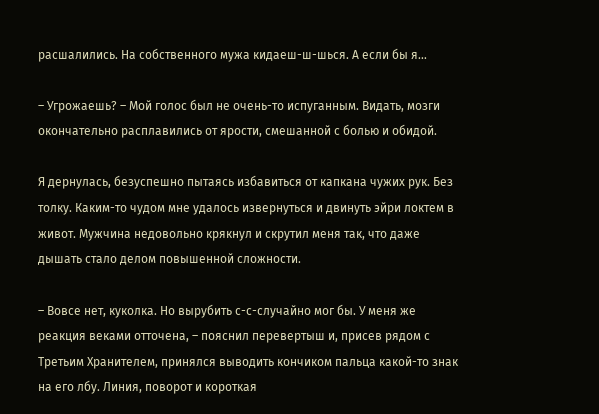расшалились. На собственного мужа кидаеш-ш-шься. А если бы я…

– Угрожаешь? – Мой голос был не очень-то испуганным. Видать, мозги окончательно расплавились от ярости, смешанной с болью и обидой.

Я дернулась, безуспешно пытаясь избавиться от капкана чужих рук. Без толку. Каким-то чудом мне удалось извернуться и двинуть эйри локтем в живот. Мужчина недовольно крякнул и скрутил меня так, что даже дышать стало делом повышенной сложности.

– Вовсе нет, куколка. Но вырубить с-с-случайно мог бы. У меня же реакция веками отточена, – пояснил перевертыш и, присев рядом с Третьим Хранителем, принялся выводить кончиком пальца какой-то знак на его лбу. Линия, поворот и короткая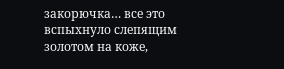закорючка… все это вспыхнуло слепящим золотом на коже,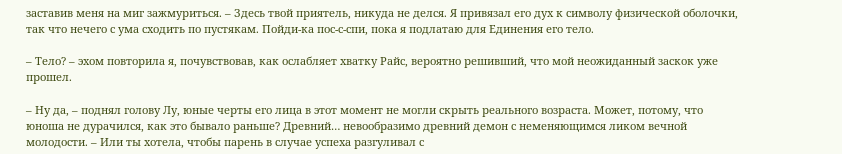заставив меня на миг зажмуриться. – Здесь твой приятель, никуда не делся. Я привязал его дух к символу физической оболочки, так что нечего с ума сходить по пустякам. Пойди-ка пос-с-спи, пока я подлатаю для Единения его тело.

– Тело? – эхом повторила я, почувствовав, как ослабляет хватку Райс, вероятно решивший, что мой неожиданный заскок уже прошел.

– Ну да, – поднял голову Лу, юные черты его лица в этот момент не могли скрыть реального возраста. Может, потому, что юноша не дурачился, как это бывало раньше? Древний… невообразимо древний демон с неменяющимся ликом вечной молодости. – Или ты хотела, чтобы парень в случае успеха разгуливал с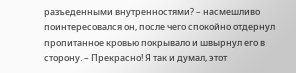разъеденными внутренностями? – насмешливо поинтересовался он, после чего спокойно отдернул пропитанное кровью покрывало и швырнул его в сторону. – Прекрасно! Я так и думал, этот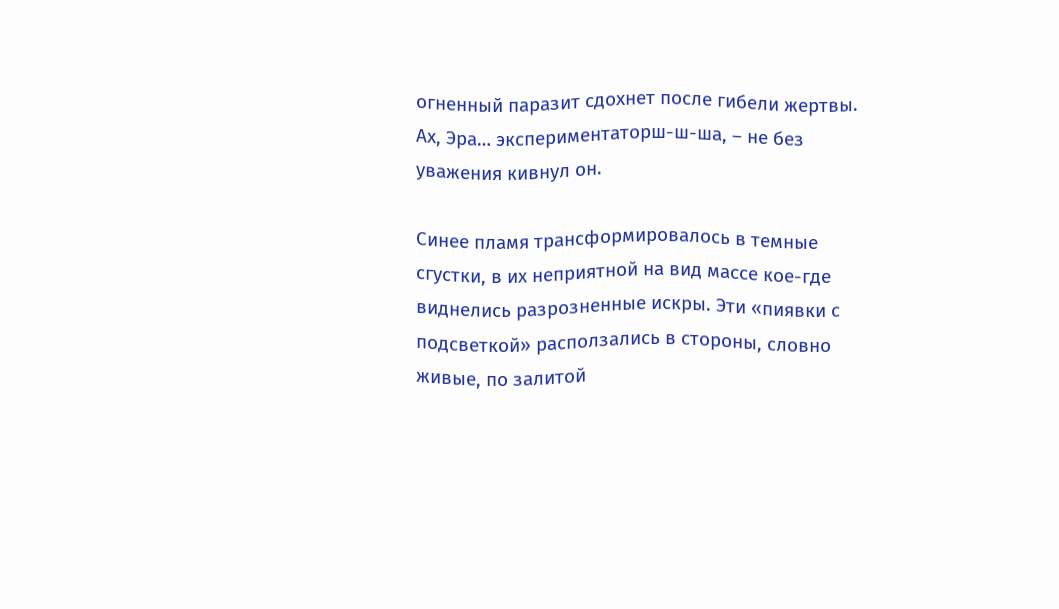огненный паразит сдохнет после гибели жертвы. Ах, Эра… экспериментаторш-ш-ша, – не без уважения кивнул он.

Синее пламя трансформировалось в темные сгустки, в их неприятной на вид массе кое-где виднелись разрозненные искры. Эти «пиявки с подсветкой» расползались в стороны, словно живые, по залитой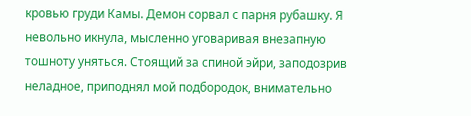кровью груди Камы. Демон сорвал с парня рубашку. Я невольно икнула, мысленно уговаривая внезапную тошноту уняться. Стоящий за спиной эйри, заподозрив неладное, приподнял мой подбородок, внимательно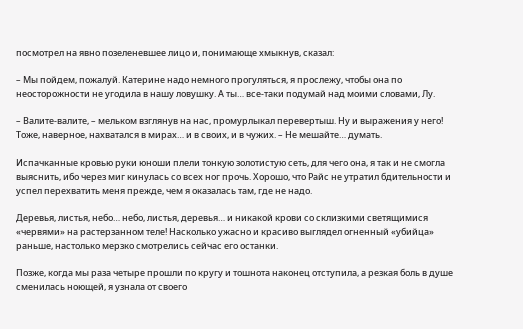посмотрел на явно позеленевшее лицо и, понимающе хмыкнув, сказал:

– Мы пойдем, пожалуй. Катерине надо немного прогуляться, я прослежу, чтобы она по неосторожности не угодила в нашу ловушку. А ты… все-таки подумай над моими словами, Лу.

– Валите-валите, – мельком взглянув на нас, промурлыкал перевертыш. Ну и выражения у него! Тоже, наверное, нахватался в мирах… и в своих, и в чужих. – Не мешайте… думать.

Испачканные кровью руки юноши плели тонкую золотистую сеть, для чего она, я так и не смогла выяснить, ибо через миг кинулась со всех ног прочь. Хорошо, что Райс не утратил бдительности и успел перехватить меня прежде, чем я оказалась там, где не надо.

Деревья, листья, небо… небо, листья, деревья… и никакой крови со склизкими светящимися «червями» на растерзанном теле! Насколько ужасно и красиво выглядел огненный «убийца» раньше, настолько мерзко смотрелись сейчас его останки.

Позже, когда мы раза четыре прошли по кругу и тошнота наконец отступила, а резкая боль в душе сменилась ноющей, я узнала от своего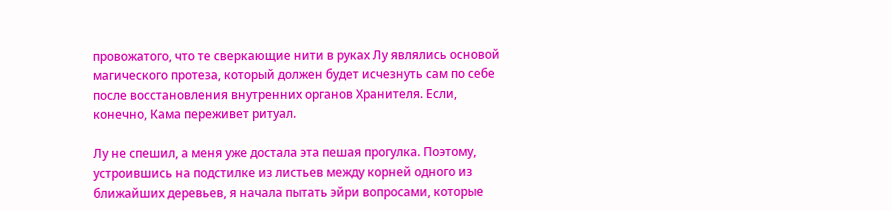провожатого, что те сверкающие нити в руках Лу являлись основой магического протеза, который должен будет исчезнуть сам по себе после восстановления внутренних органов Хранителя. Если, конечно, Кама переживет ритуал.

Лу не спешил, а меня уже достала эта пешая прогулка. Поэтому, устроившись на подстилке из листьев между корней одного из ближайших деревьев, я начала пытать эйри вопросами, которые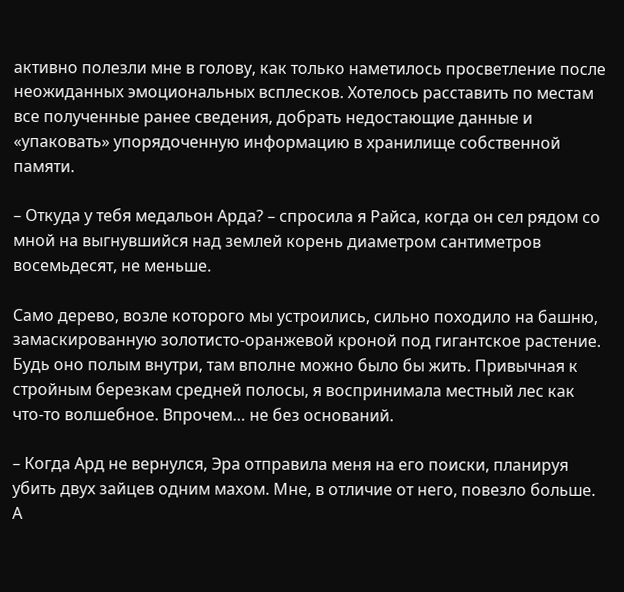активно полезли мне в голову, как только наметилось просветление после неожиданных эмоциональных всплесков. Хотелось расставить по местам все полученные ранее сведения, добрать недостающие данные и «упаковать» упорядоченную информацию в хранилище собственной памяти.

– Откуда у тебя медальон Арда? – спросила я Райса, когда он сел рядом со мной на выгнувшийся над землей корень диаметром сантиметров восемьдесят, не меньше.

Само дерево, возле которого мы устроились, сильно походило на башню, замаскированную золотисто-оранжевой кроной под гигантское растение. Будь оно полым внутри, там вполне можно было бы жить. Привычная к стройным березкам средней полосы, я воспринимала местный лес как что-то волшебное. Впрочем… не без оснований.

– Когда Ард не вернулся, Эра отправила меня на его поиски, планируя убить двух зайцев одним махом. Мне, в отличие от него, повезло больше. А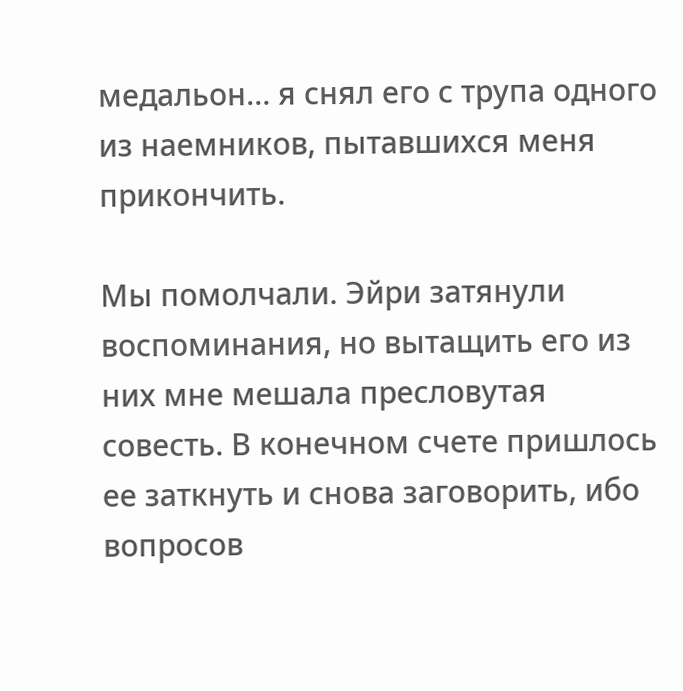медальон… я снял его с трупа одного из наемников, пытавшихся меня прикончить.

Мы помолчали. Эйри затянули воспоминания, но вытащить его из них мне мешала пресловутая совесть. В конечном счете пришлось ее заткнуть и снова заговорить, ибо вопросов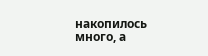накопилось много, а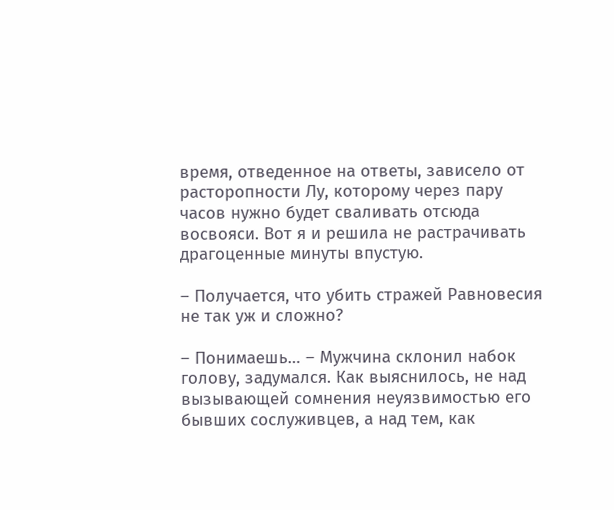время, отведенное на ответы, зависело от расторопности Лу, которому через пару часов нужно будет сваливать отсюда восвояси. Вот я и решила не растрачивать драгоценные минуты впустую.

– Получается, что убить стражей Равновесия не так уж и сложно?

– Понимаешь… – Мужчина склонил набок голову, задумался. Как выяснилось, не над вызывающей сомнения неуязвимостью его бывших сослуживцев, а над тем, как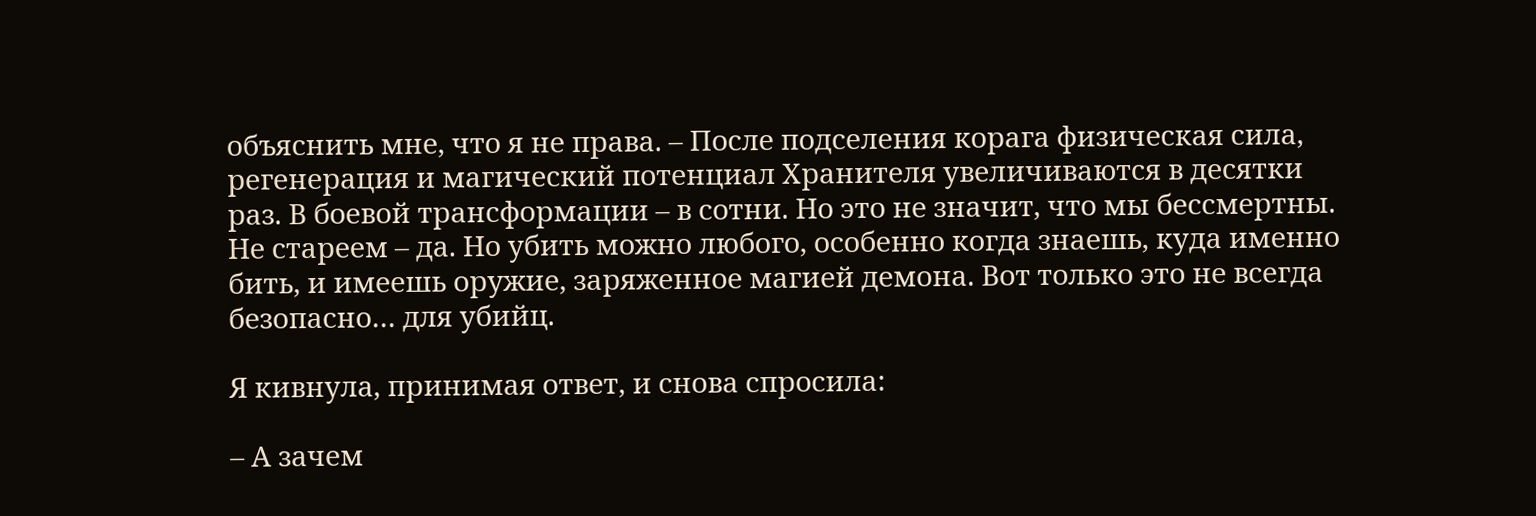объяснить мне, что я не права. – После подселения корага физическая сила, регенерация и магический потенциал Хранителя увеличиваются в десятки раз. В боевой трансформации – в сотни. Но это не значит, что мы бессмертны. Не стареем – да. Но убить можно любого, особенно когда знаешь, куда именно бить, и имеешь оружие, заряженное магией демона. Вот только это не всегда безопасно… для убийц.

Я кивнула, принимая ответ, и снова спросила:

– А зачем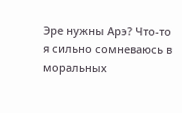Эре нужны Арэ? Что-то я сильно сомневаюсь в моральных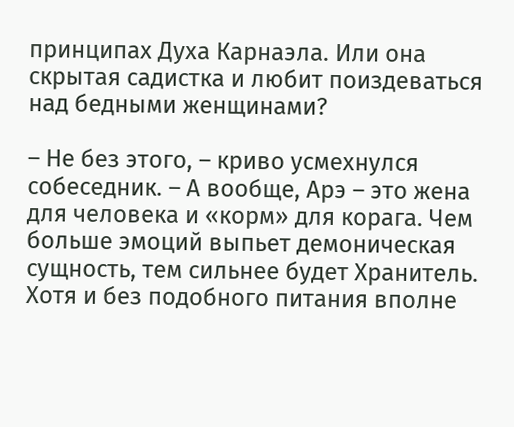принципах Духа Карнаэла. Или она скрытая садистка и любит поиздеваться над бедными женщинами?

– Не без этого, – криво усмехнулся собеседник. – А вообще, Арэ – это жена для человека и «корм» для корага. Чем больше эмоций выпьет демоническая сущность, тем сильнее будет Хранитель. Хотя и без подобного питания вполне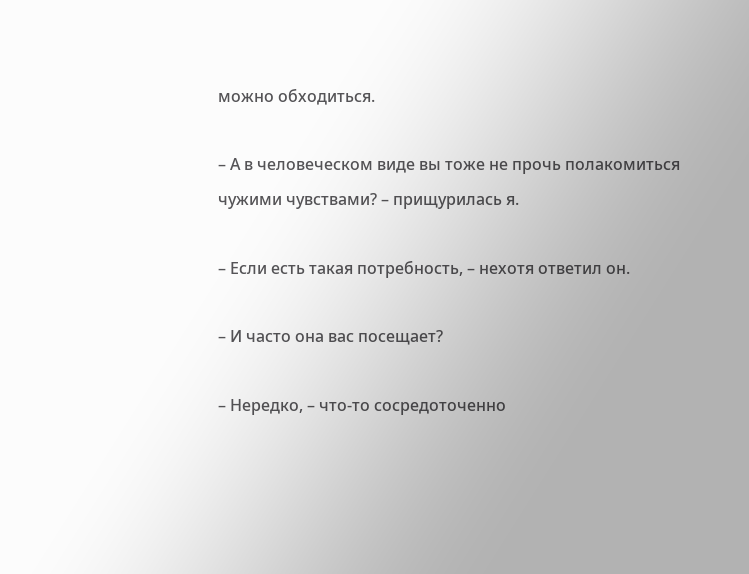можно обходиться.

– А в человеческом виде вы тоже не прочь полакомиться чужими чувствами? – прищурилась я.

– Если есть такая потребность, – нехотя ответил он.

– И часто она вас посещает?

– Нередко, – что-то сосредоточенно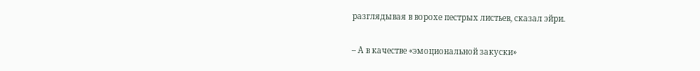разглядывая в ворохе пестрых листьев, сказал эйри.

– А в качестве «эмоциональной закуски»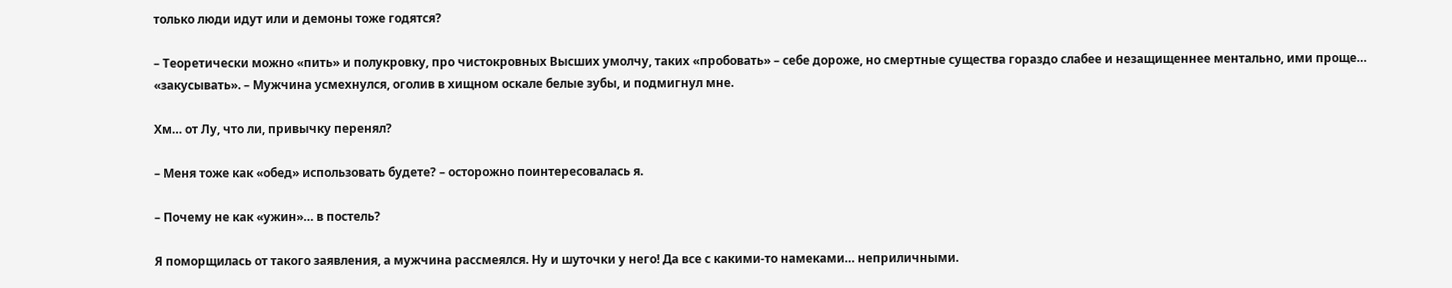только люди идут или и демоны тоже годятся?

– Теоретически можно «пить» и полукровку, про чистокровных Высших умолчу, таких «пробовать» – себе дороже, но смертные существа гораздо слабее и незащищеннее ментально, ими проще… «закусывать». – Мужчина усмехнулся, оголив в хищном оскале белые зубы, и подмигнул мне.

Хм… от Лу, что ли, привычку перенял?

– Меня тоже как «обед» использовать будете? – осторожно поинтересовалась я.

– Почему не как «ужин»… в постель?

Я поморщилась от такого заявления, а мужчина рассмеялся. Ну и шуточки у него! Да все с какими-то намеками… неприличными.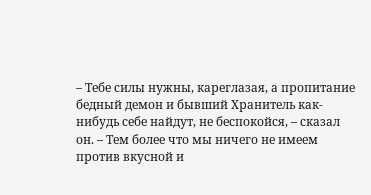– Тебе силы нужны, кареглазая, а пропитание бедный демон и бывший Хранитель как-нибудь себе найдут, не беспокойся, – сказал он. – Тем более что мы ничего не имеем против вкусной и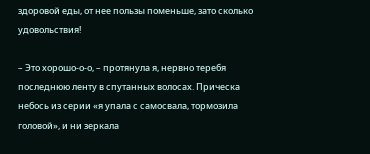здоровой еды, от нее пользы поменьше, зато сколько удовольствия!

– Это хорошо-о-о, – протянула я, нервно теребя последнюю ленту в спутанных волосах. Прическа небось из серии «я упала с самосвала, тормозила головой», и ни зеркала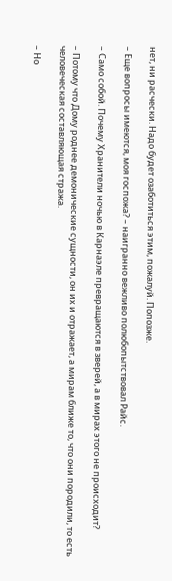нет, ни расчески. Надо будет озаботиться этим, пожалуй. Попозже.

– Еще вопросы имеются, моя госпожа? – наигранно вежливо полюбопытствовал Райс.

– Само собой. Почему Хранители ночью в Карнаэле превращаются в зверей, а в мирах этого не происходит?

– Потому что Дому роднее демонические сущности, он их и отражает, а мирам ближе то, что они породили, то есть человеческая составляющая стража.

– Но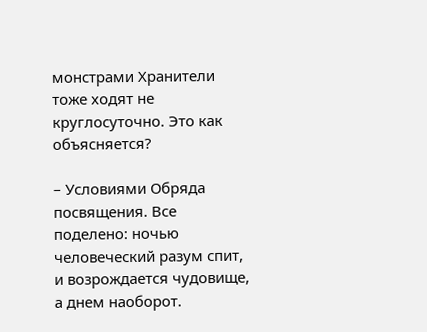монстрами Хранители тоже ходят не круглосуточно. Это как объясняется?

– Условиями Обряда посвящения. Все поделено: ночью человеческий разум спит, и возрождается чудовище, а днем наоборот.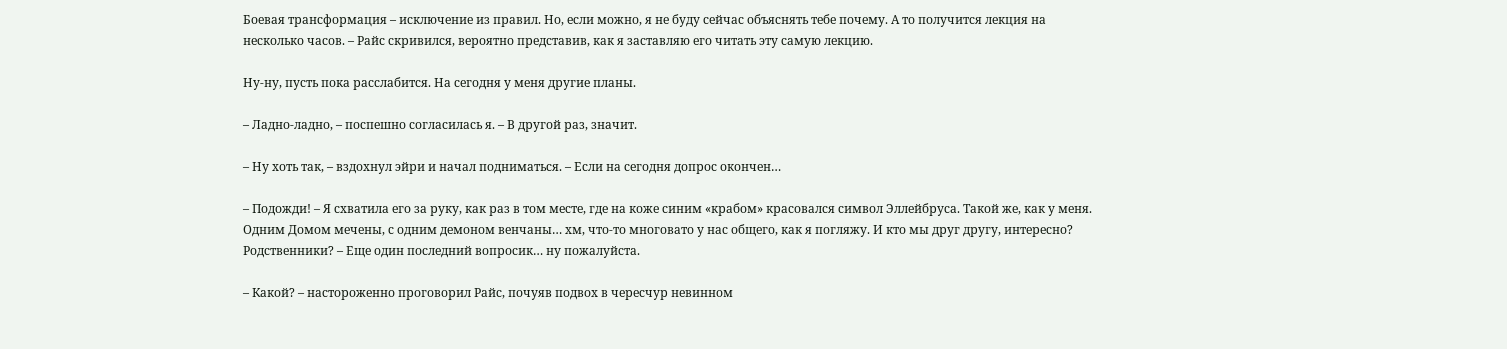Боевая трансформация – исключение из правил. Но, если можно, я не буду сейчас объяснять тебе почему. А то получится лекция на несколько часов. – Райс скривился, вероятно представив, как я заставляю его читать эту самую лекцию.

Ну-ну, пусть пока расслабится. На сегодня у меня другие планы.

– Ладно-ладно, – поспешно согласилась я. – В другой раз, значит.

– Ну хоть так, – вздохнул эйри и начал подниматься. – Если на сегодня допрос окончен…

– Подожди! – Я схватила его за руку, как раз в том месте, где на коже синим «крабом» красовался символ Эллейбруса. Такой же, как у меня. Одним Домом мечены, с одним демоном венчаны… хм, что-то многовато у нас общего, как я погляжу. И кто мы друг другу, интересно? Родственники? – Еще один последний вопросик… ну пожалуйста.

– Какой? – настороженно проговорил Райс, почуяв подвох в чересчур невинном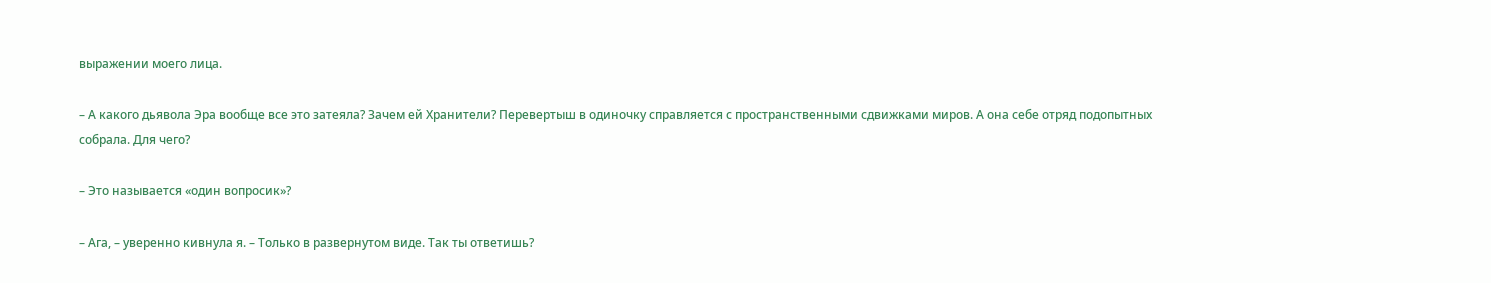выражении моего лица.

– А какого дьявола Эра вообще все это затеяла? Зачем ей Хранители? Перевертыш в одиночку справляется с пространственными сдвижками миров. А она себе отряд подопытных собрала. Для чего?

– Это называется «один вопросик»?

– Ага, – уверенно кивнула я. – Только в развернутом виде. Так ты ответишь?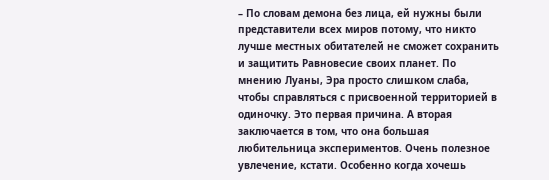– По словам демона без лица, ей нужны были представители всех миров потому, что никто лучше местных обитателей не сможет сохранить и защитить Равновесие своих планет. По мнению Луаны, Эра просто слишком слаба, чтобы справляться с присвоенной территорией в одиночку. Это первая причина. А вторая заключается в том, что она большая любительница экспериментов. Очень полезное увлечение, кстати. Особенно когда хочешь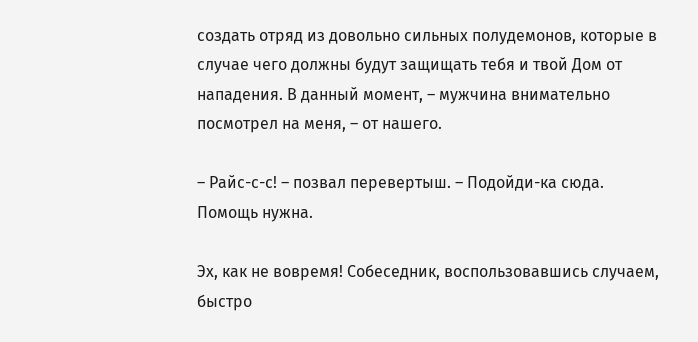создать отряд из довольно сильных полудемонов, которые в случае чего должны будут защищать тебя и твой Дом от нападения. В данный момент, – мужчина внимательно посмотрел на меня, – от нашего.

– Райс-с-с! – позвал перевертыш. – Подойди-ка сюда. Помощь нужна.

Эх, как не вовремя! Собеседник, воспользовавшись случаем, быстро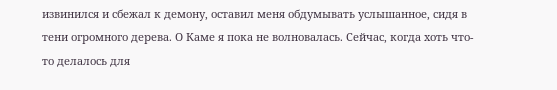извинился и сбежал к демону, оставил меня обдумывать услышанное, сидя в тени огромного дерева. О Каме я пока не волновалась. Сейчас, когда хоть что-то делалось для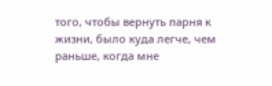того, чтобы вернуть парня к жизни, было куда легче, чем раньше, когда мне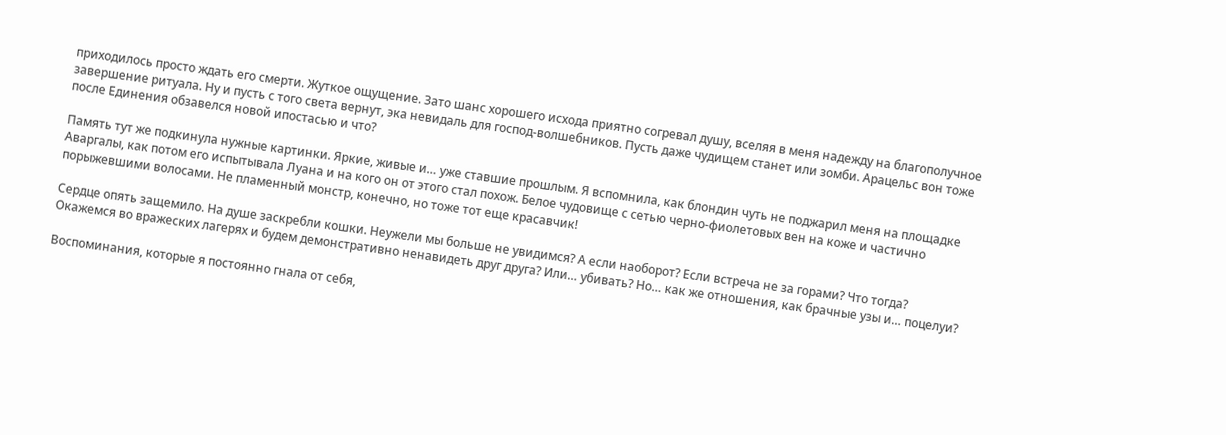приходилось просто ждать его смерти. Жуткое ощущение. Зато шанс хорошего исхода приятно согревал душу, вселяя в меня надежду на благополучное завершение ритуала. Ну и пусть с того света вернут, эка невидаль для господ-волшебников. Пусть даже чудищем станет или зомби. Арацельс вон тоже после Единения обзавелся новой ипостасью и что?

Память тут же подкинула нужные картинки. Яркие, живые и… уже ставшие прошлым. Я вспомнила, как блондин чуть не поджарил меня на площадке Аваргалы, как потом его испытывала Луана и на кого он от этого стал похож. Белое чудовище с сетью черно-фиолетовых вен на коже и частично порыжевшими волосами. Не пламенный монстр, конечно, но тоже тот еще красавчик!

Сердце опять защемило. На душе заскребли кошки. Неужели мы больше не увидимся? А если наоборот? Если встреча не за горами? Что тогда? Окажемся во вражеских лагерях и будем демонстративно ненавидеть друг друга? Или… убивать? Но… как же отношения, как брачные узы и… поцелуи?

Воспоминания, которые я постоянно гнала от себя,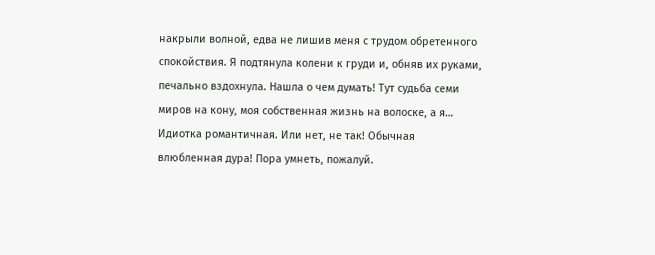накрыли волной, едва не лишив меня с трудом обретенного спокойствия. Я подтянула колени к груди и, обняв их руками, печально вздохнула. Нашла о чем думать! Тут судьба семи миров на кону, моя собственная жизнь на волоске, а я… Идиотка романтичная. Или нет, не так! Обычная влюбленная дура! Пора умнеть, пожалуй.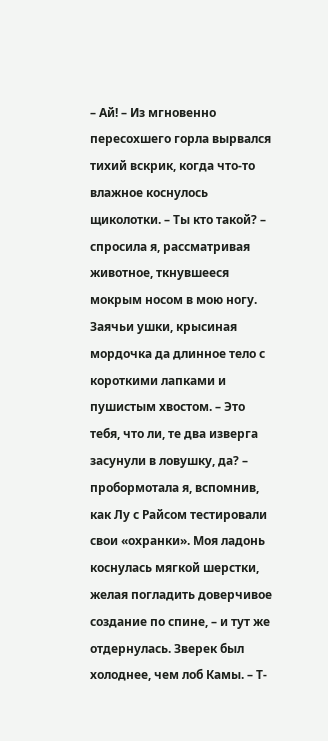– Ай! – Из мгновенно пересохшего горла вырвался тихий вскрик, когда что-то влажное коснулось щиколотки. – Ты кто такой? – спросила я, рассматривая животное, ткнувшееся мокрым носом в мою ногу. Заячьи ушки, крысиная мордочка да длинное тело с короткими лапками и пушистым хвостом. – Это тебя, что ли, те два изверга засунули в ловушку, да? – пробормотала я, вспомнив, как Лу с Райсом тестировали свои «охранки». Моя ладонь коснулась мягкой шерстки, желая погладить доверчивое создание по спине, – и тут же отдернулась. Зверек был холоднее, чем лоб Камы. – Т-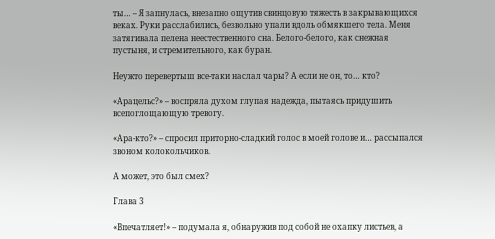ты… – Я запнулась, внезапно ощутив свинцовую тяжесть в закрывающихся веках. Руки расслабились, безвольно упали вдоль обмякшего тела. Меня затягивала пелена неестественного сна. Белого-белого, как снежная пустыня, и стремительного, как буран.

Неужто перевертыш все-таки наслал чары? А если не он, то… кто?

«Арацельс?» – воспряла духом глупая надежда, пытаясь придушить всепоглощающую тревогу.

«Ара-кто?» – спросил приторно-сладкий голос в моей голове и… рассыпался звоном колокольчиков.

А может, это был смех?

Глава 3

«Впечатляет!» – подумала я, обнаружив под собой не охапку листьев, а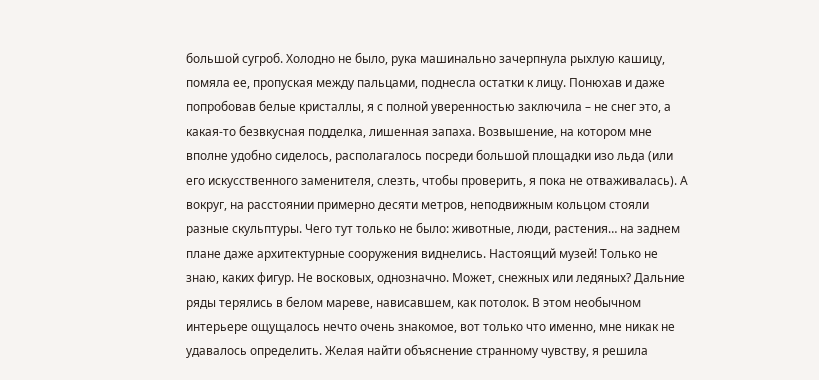большой сугроб. Холодно не было, рука машинально зачерпнула рыхлую кашицу, помяла ее, пропуская между пальцами, поднесла остатки к лицу. Понюхав и даже попробовав белые кристаллы, я с полной уверенностью заключила – не снег это, а какая-то безвкусная подделка, лишенная запаха. Возвышение, на котором мне вполне удобно сиделось, располагалось посреди большой площадки изо льда (или его искусственного заменителя, слезть, чтобы проверить, я пока не отваживалась). А вокруг, на расстоянии примерно десяти метров, неподвижным кольцом стояли разные скульптуры. Чего тут только не было: животные, люди, растения… на заднем плане даже архитектурные сооружения виднелись. Настоящий музей! Только не знаю, каких фигур. Не восковых, однозначно. Может, снежных или ледяных? Дальние ряды терялись в белом мареве, нависавшем, как потолок. В этом необычном интерьере ощущалось нечто очень знакомое, вот только что именно, мне никак не удавалось определить. Желая найти объяснение странному чувству, я решила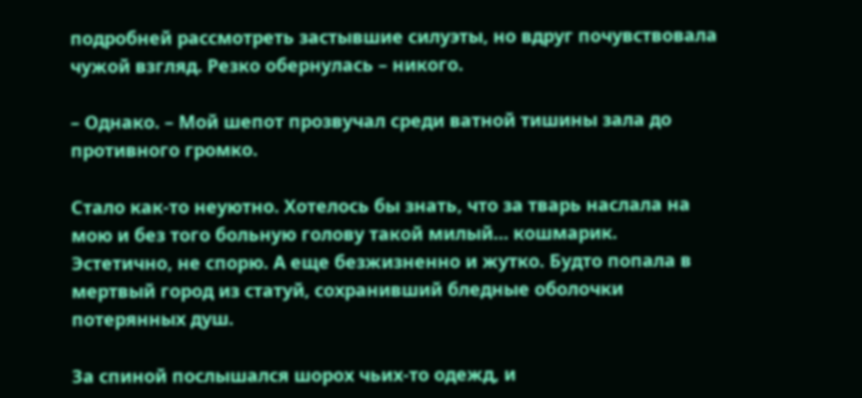подробней рассмотреть застывшие силуэты, но вдруг почувствовала чужой взгляд. Резко обернулась – никого.

– Однако. – Мой шепот прозвучал среди ватной тишины зала до противного громко.

Стало как-то неуютно. Хотелось бы знать, что за тварь наслала на мою и без того больную голову такой милый… кошмарик. Эстетично, не спорю. А еще безжизненно и жутко. Будто попала в мертвый город из статуй, сохранивший бледные оболочки потерянных душ.

За спиной послышался шорох чьих-то одежд, и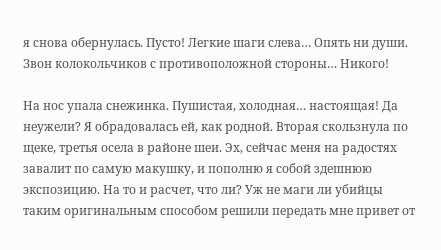я снова обернулась. Пусто! Легкие шаги слева… Опять ни души. Звон колокольчиков с противоположной стороны… Никого!

На нос упала снежинка. Пушистая, холодная… настоящая! Да неужели? Я обрадовалась ей, как родной. Вторая скользнула по щеке, третья осела в районе шеи. Эх, сейчас меня на радостях завалит по самую макушку, и пополню я собой здешнюю экспозицию. На то и расчет, что ли? Уж не маги ли убийцы таким оригинальным способом решили передать мне привет от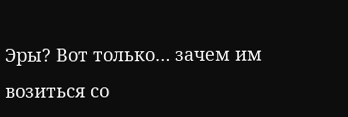Эры? Вот только… зачем им возиться со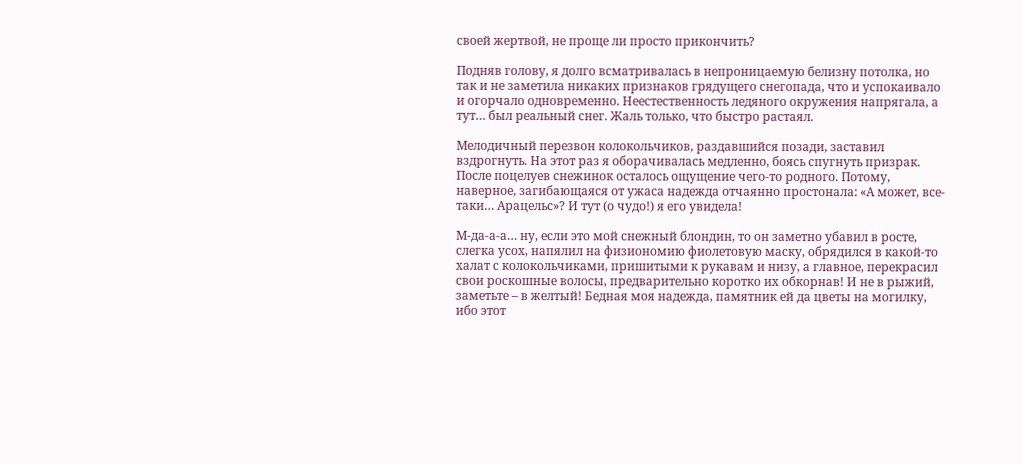своей жертвой, не проще ли просто прикончить?

Подняв голову, я долго всматривалась в непроницаемую белизну потолка, но так и не заметила никаких признаков грядущего снегопада, что и успокаивало и огорчало одновременно. Неестественность ледяного окружения напрягала, а тут… был реальный снег. Жаль только, что быстро растаял.

Мелодичный перезвон колокольчиков, раздавшийся позади, заставил вздрогнуть. На этот раз я оборачивалась медленно, боясь спугнуть призрак. После поцелуев снежинок осталось ощущение чего-то родного. Потому, наверное, загибающаяся от ужаса надежда отчаянно простонала: «А может, все-таки… Арацельс»? И тут (о чудо!) я его увидела!

М-да-а-а… ну, если это мой снежный блондин, то он заметно убавил в росте, слегка усох, напялил на физиономию фиолетовую маску, обрядился в какой-то халат с колокольчиками, пришитыми к рукавам и низу, а главное, перекрасил свои роскошные волосы, предварительно коротко их обкорнав! И не в рыжий, заметьте – в желтый! Бедная моя надежда, памятник ей да цветы на могилку, ибо этот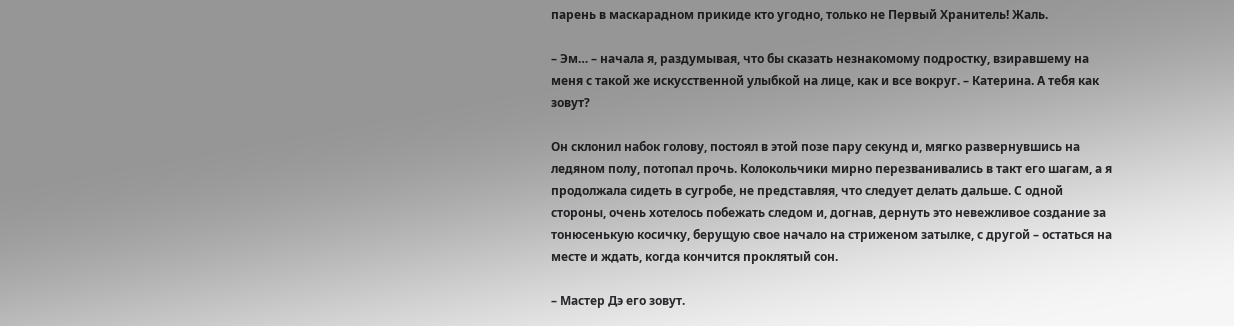парень в маскарадном прикиде кто угодно, только не Первый Хранитель! Жаль.

– Эм… – начала я, раздумывая, что бы сказать незнакомому подростку, взиравшему на меня с такой же искусственной улыбкой на лице, как и все вокруг. – Катерина. А тебя как зовут?

Он склонил набок голову, постоял в этой позе пару секунд и, мягко развернувшись на ледяном полу, потопал прочь. Колокольчики мирно перезванивались в такт его шагам, а я продолжала сидеть в сугробе, не представляя, что следует делать дальше. С одной стороны, очень хотелось побежать следом и, догнав, дернуть это невежливое создание за тонюсенькую косичку, берущую свое начало на стриженом затылке, с другой – остаться на месте и ждать, когда кончится проклятый сон.

– Мастер Дэ его зовут.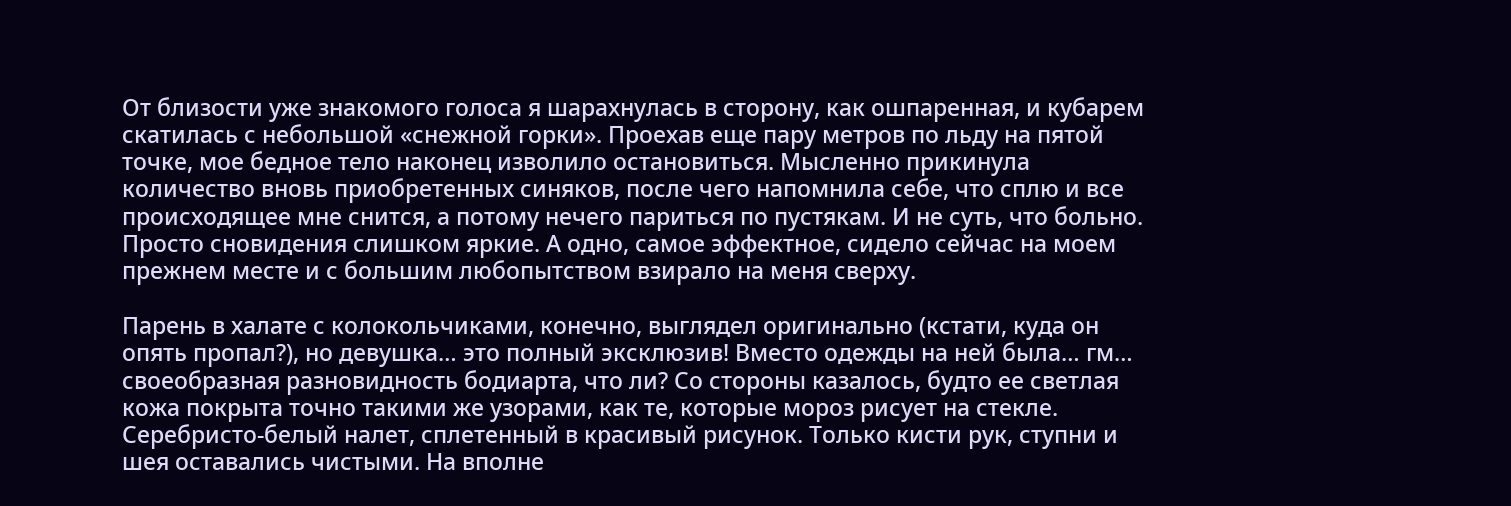От близости уже знакомого голоса я шарахнулась в сторону, как ошпаренная, и кубарем скатилась с небольшой «снежной горки». Проехав еще пару метров по льду на пятой точке, мое бедное тело наконец изволило остановиться. Мысленно прикинула количество вновь приобретенных синяков, после чего напомнила себе, что сплю и все происходящее мне снится, а потому нечего париться по пустякам. И не суть, что больно. Просто сновидения слишком яркие. А одно, самое эффектное, сидело сейчас на моем прежнем месте и с большим любопытством взирало на меня сверху.

Парень в халате с колокольчиками, конечно, выглядел оригинально (кстати, куда он опять пропал?), но девушка… это полный эксклюзив! Вместо одежды на ней была… гм… своеобразная разновидность бодиарта, что ли? Со стороны казалось, будто ее светлая кожа покрыта точно такими же узорами, как те, которые мороз рисует на стекле. Серебристо-белый налет, сплетенный в красивый рисунок. Только кисти рук, ступни и шея оставались чистыми. На вполне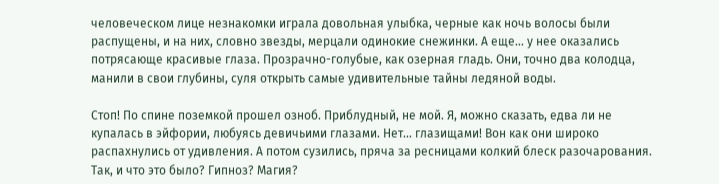человеческом лице незнакомки играла довольная улыбка, черные как ночь волосы были распущены, и на них, словно звезды, мерцали одинокие снежинки. А еще… у нее оказались потрясающе красивые глаза. Прозрачно-голубые, как озерная гладь. Они, точно два колодца, манили в свои глубины, суля открыть самые удивительные тайны ледяной воды.

Стоп! По спине поземкой прошел озноб. Приблудный, не мой. Я, можно сказать, едва ли не купалась в эйфории, любуясь девичьими глазами. Нет… глазищами! Вон как они широко распахнулись от удивления. А потом сузились, пряча за ресницами колкий блеск разочарования. Так, и что это было? Гипноз? Магия?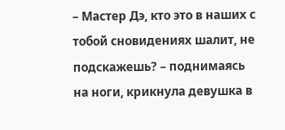– Мастер Дэ, кто это в наших с тобой сновидениях шалит, не подскажешь? – поднимаясь на ноги, крикнула девушка в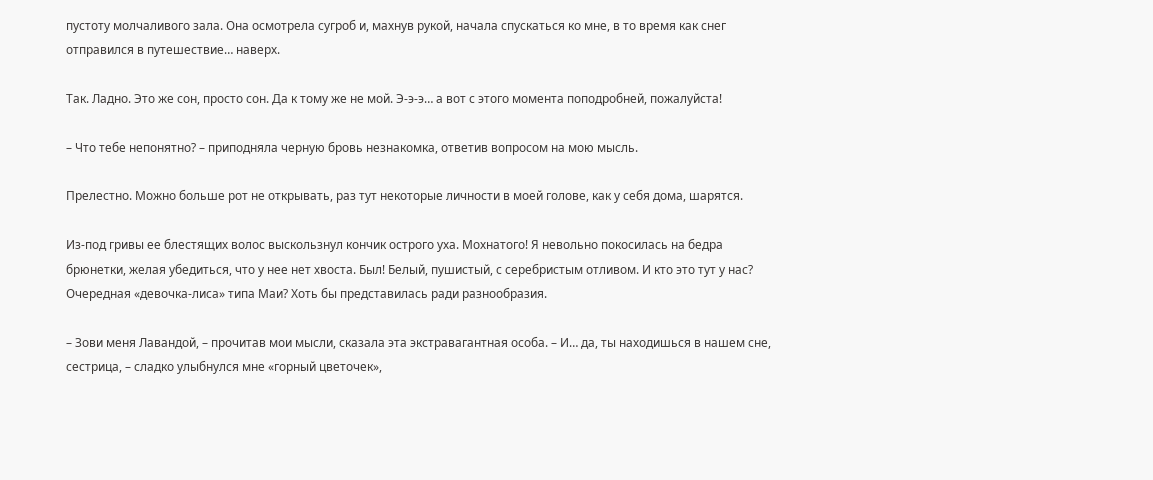пустоту молчаливого зала. Она осмотрела сугроб и, махнув рукой, начала спускаться ко мне, в то время как снег отправился в путешествие… наверх.

Так. Ладно. Это же сон, просто сон. Да к тому же не мой. Э-э-э… а вот с этого момента поподробней, пожалуйста!

– Что тебе непонятно? – приподняла черную бровь незнакомка, ответив вопросом на мою мысль.

Прелестно. Можно больше рот не открывать, раз тут некоторые личности в моей голове, как у себя дома, шарятся.

Из-под гривы ее блестящих волос выскользнул кончик острого уха. Мохнатого! Я невольно покосилась на бедра брюнетки, желая убедиться, что у нее нет хвоста. Был! Белый, пушистый, с серебристым отливом. И кто это тут у нас? Очередная «девочка-лиса» типа Маи? Хоть бы представилась ради разнообразия.

– Зови меня Лавандой, – прочитав мои мысли, сказала эта экстравагантная особа. – И… да, ты находишься в нашем сне, сестрица, – сладко улыбнулся мне «горный цветочек»,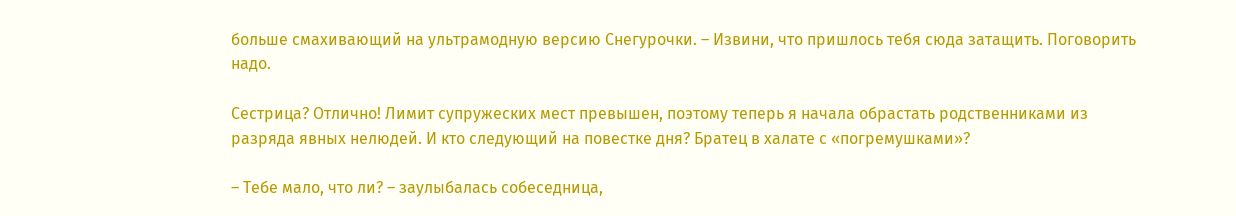больше смахивающий на ультрамодную версию Снегурочки. – Извини, что пришлось тебя сюда затащить. Поговорить надо.

Сестрица? Отлично! Лимит супружеских мест превышен, поэтому теперь я начала обрастать родственниками из разряда явных нелюдей. И кто следующий на повестке дня? Братец в халате с «погремушками»?

– Тебе мало, что ли? – заулыбалась собеседница,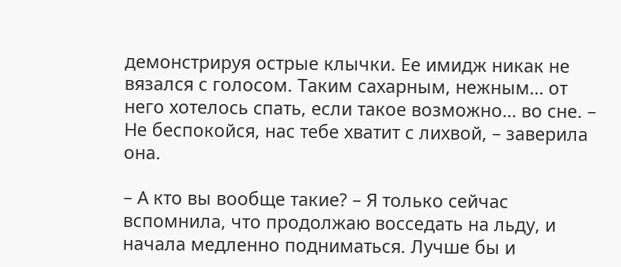демонстрируя острые клычки. Ее имидж никак не вязался с голосом. Таким сахарным, нежным… от него хотелось спать, если такое возможно… во сне. – Не беспокойся, нас тебе хватит с лихвой, – заверила она.

– А кто вы вообще такие? – Я только сейчас вспомнила, что продолжаю восседать на льду, и начала медленно подниматься. Лучше бы и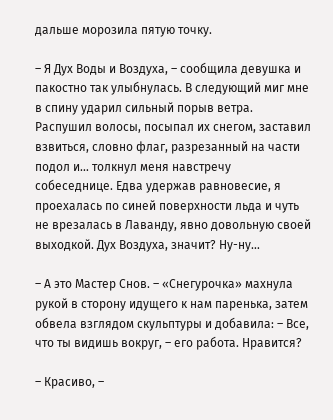дальше морозила пятую точку.

– Я Дух Воды и Воздуха, – сообщила девушка и пакостно так улыбнулась. В следующий миг мне в спину ударил сильный порыв ветра. Распушил волосы, посыпал их снегом, заставил взвиться, словно флаг, разрезанный на части подол и… толкнул меня навстречу собеседнице. Едва удержав равновесие, я проехалась по синей поверхности льда и чуть не врезалась в Лаванду, явно довольную своей выходкой. Дух Воздуха, значит? Ну-ну…

– А это Мастер Снов. – «Снегурочка» махнула рукой в сторону идущего к нам паренька, затем обвела взглядом скульптуры и добавила: – Все, что ты видишь вокруг, – его работа. Нравится?

– Красиво, –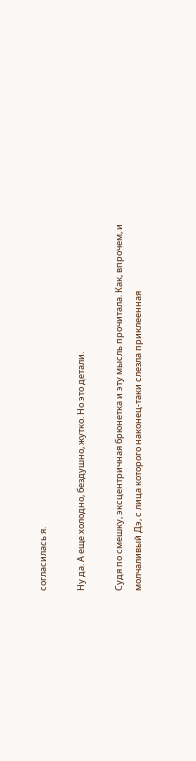согласилась я.

Ну да. А еще холодно, бездушно, жутко. Но это детали.

Судя по смешку, эксцентричная брюнетка и эту мысль прочитала. Как, впрочем, и молчаливый Дэ, с лица которого наконец-таки слезла приклеенная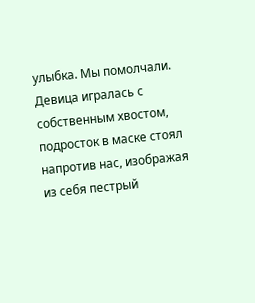улыбка. Мы помолчали. Девица игралась с собственным хвостом, подросток в маске стоял напротив нас, изображая из себя пестрый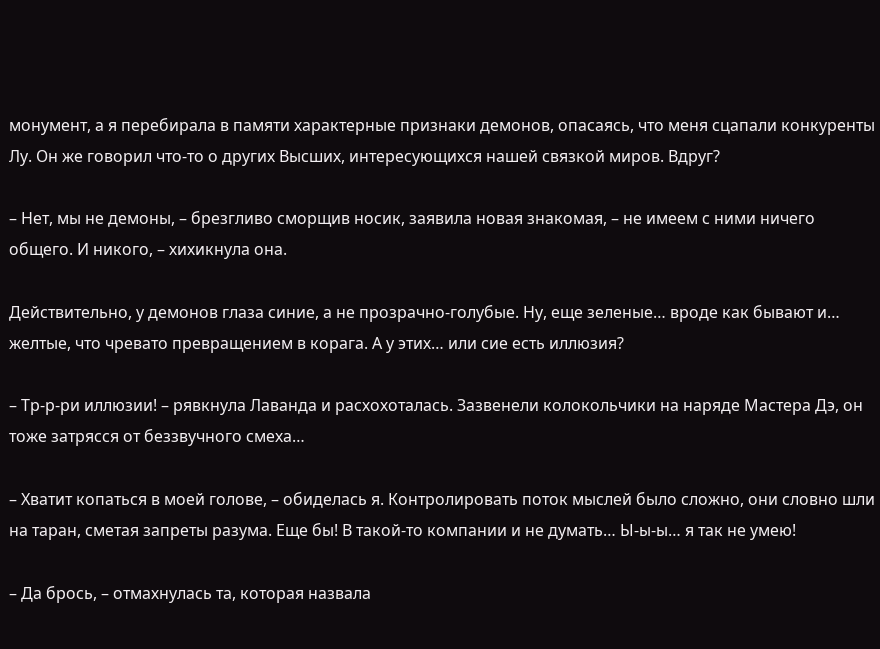монумент, а я перебирала в памяти характерные признаки демонов, опасаясь, что меня сцапали конкуренты Лу. Он же говорил что-то о других Высших, интересующихся нашей связкой миров. Вдруг?

– Нет, мы не демоны, – брезгливо сморщив носик, заявила новая знакомая, – не имеем с ними ничего общего. И никого, – хихикнула она.

Действительно, у демонов глаза синие, а не прозрачно-голубые. Ну, еще зеленые… вроде как бывают и… желтые, что чревато превращением в корага. А у этих… или сие есть иллюзия?

– Тр-р-ри иллюзии! – рявкнула Лаванда и расхохоталась. Зазвенели колокольчики на наряде Мастера Дэ, он тоже затрясся от беззвучного смеха…

– Хватит копаться в моей голове, – обиделась я. Контролировать поток мыслей было сложно, они словно шли на таран, сметая запреты разума. Еще бы! В такой-то компании и не думать… Ы-ы-ы… я так не умею!

– Да брось, – отмахнулась та, которая назвала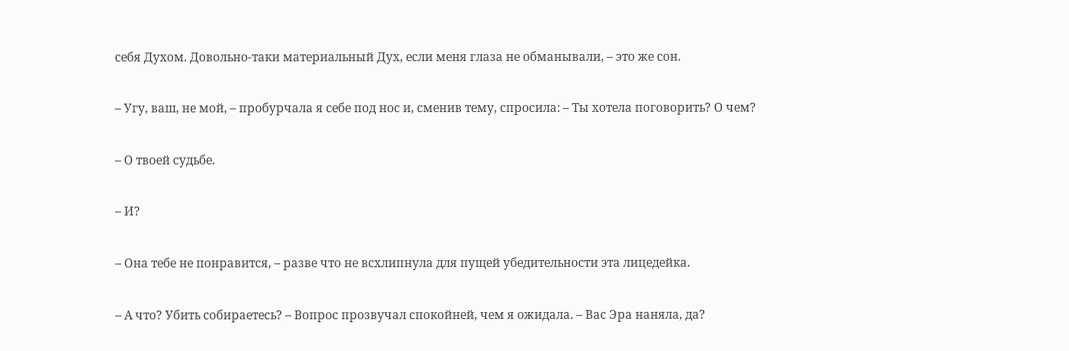себя Духом. Довольно-таки материальный Дух, если меня глаза не обманывали, – это же сон.

– Угу, ваш, не мой, – пробурчала я себе под нос и, сменив тему, спросила: – Ты хотела поговорить? О чем?

– О твоей судьбе.

– И?

– Она тебе не понравится, – разве что не всхлипнула для пущей убедительности эта лицедейка.

– А что? Убить собираетесь? – Вопрос прозвучал спокойней, чем я ожидала. – Вас Эра наняла, да?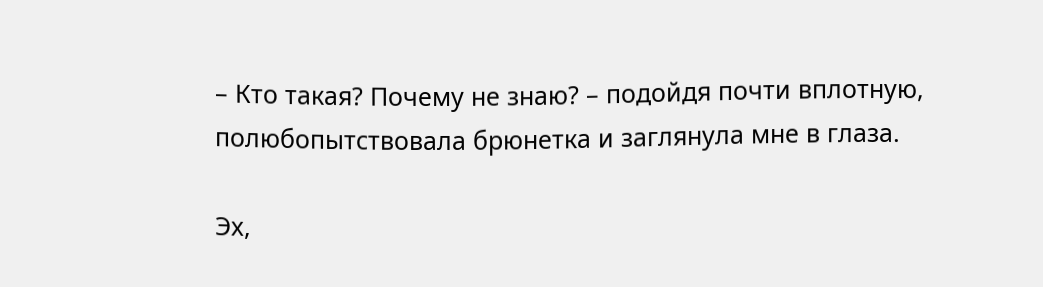– Кто такая? Почему не знаю? – подойдя почти вплотную, полюбопытствовала брюнетка и заглянула мне в глаза.

Эх,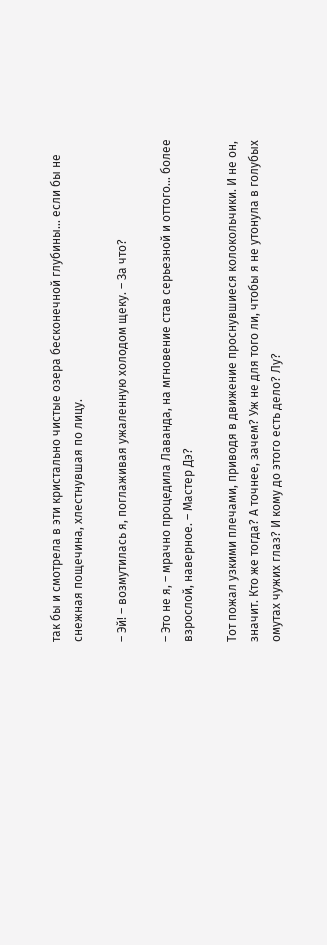так бы и смотрела в эти кристально чистые озера бесконечной глубины… если бы не снежная пощечина, хлестнувшая по лицу.

– Эй! – возмутилась я, поглаживая ужаленную холодом щеку. – За что?

– Это не я, – мрачно процедила Лаванда, на мгновение став серьезной и оттого… более взрослой, наверное. – Мастер Дэ?

Тот пожал узкими плечами, приводя в движение проснувшиеся колокольчики. И не он, значит. Кто же тогда? А точнее, зачем? Уж не для того ли, чтобы я не утонула в голубых омутах чужих глаз? И кому до этого есть дело? Лу?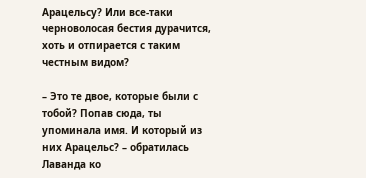Арацельсу? Или все-таки черноволосая бестия дурачится, хоть и отпирается с таким честным видом?

– Это те двое, которые были с тобой? Попав сюда, ты упоминала имя. И который из них Арацельс? – обратилась Лаванда ко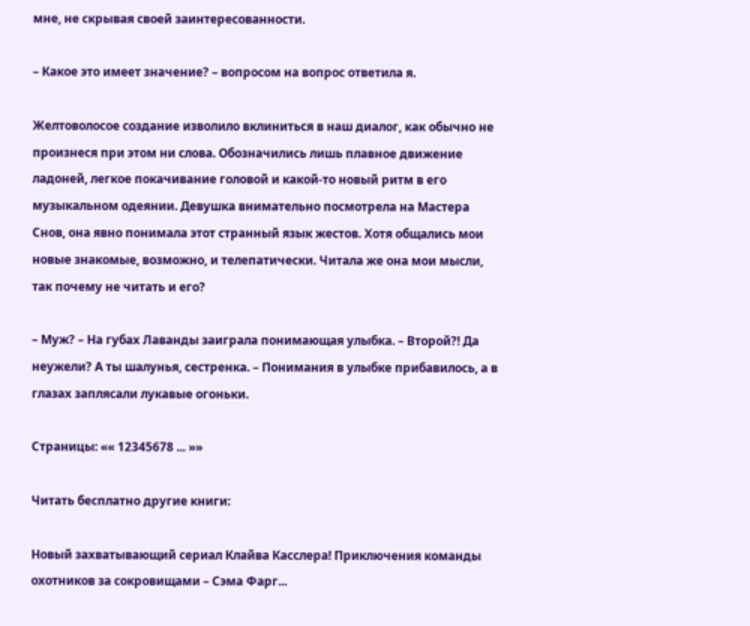мне, не скрывая своей заинтересованности.

– Какое это имеет значение? – вопросом на вопрос ответила я.

Желтоволосое создание изволило вклиниться в наш диалог, как обычно не произнеся при этом ни слова. Обозначились лишь плавное движение ладоней, легкое покачивание головой и какой-то новый ритм в его музыкальном одеянии. Девушка внимательно посмотрела на Мастера Снов, она явно понимала этот странный язык жестов. Хотя общались мои новые знакомые, возможно, и телепатически. Читала же она мои мысли, так почему не читать и его?

– Муж? – На губах Лаванды заиграла понимающая улыбка. – Второй?! Да неужели? А ты шалунья, сестренка. – Понимания в улыбке прибавилось, а в глазах заплясали лукавые огоньки.

Страницы: «« 12345678 ... »»

Читать бесплатно другие книги:

Новый захватывающий сериал Клайва Касслера! Приключения команды охотников за сокровищами – Сэма Фарг...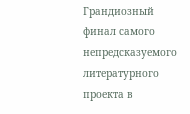Грандиозный финал самого непредсказуемого литературного проекта в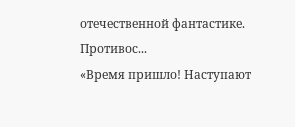отечественной фантастике. Противос...
«Время пришло! Наступают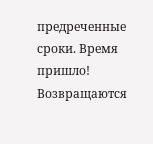предреченные сроки. Время пришло! Возвращаются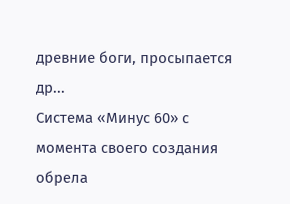древние боги, просыпается др...
Система «Минус 60» с момента своего создания обрела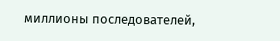миллионы последователей,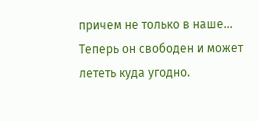причем не только в наше...
Теперь он свободен и может лететь куда угодно.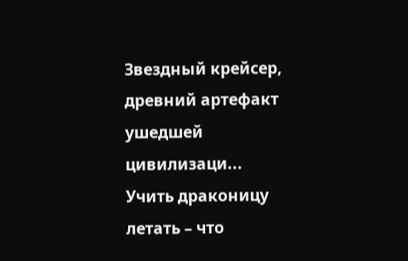Звездный крейсер, древний артефакт ушедшей цивилизаци...
Учить драконицу летать – что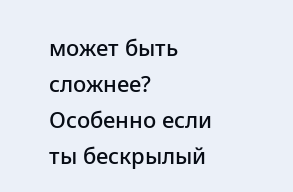может быть сложнее? Особенно если ты бескрылый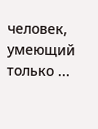человек, умеющий только ...